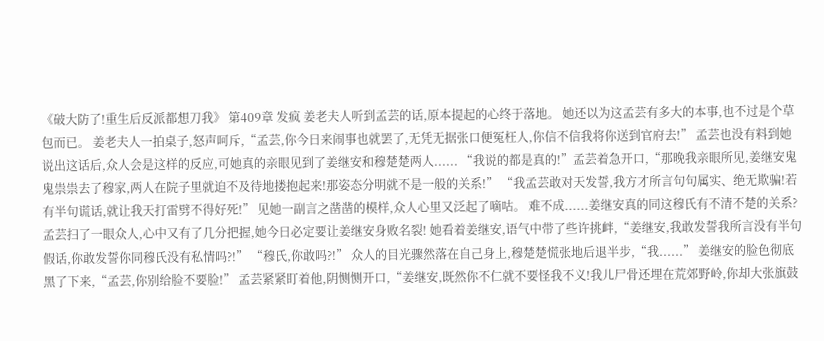《破大防了!重生后反派都想刀我》 第409章 发疯 姜老夫人听到孟芸的话,原本提起的心终于落地。 她还以为这孟芸有多大的本事,也不过是个草包而已。 姜老夫人一拍桌子,怒声呵斥,“孟芸,你今日来闹事也就罢了,无凭无据张口便冤枉人,你信不信我将你送到官府去!” 孟芸也没有料到她说出这话后,众人会是这样的反应,可她真的亲眼见到了姜继安和穆楚楚两人...... “我说的都是真的!”孟芸着急开口,“那晚我亲眼所见,姜继安鬼鬼祟祟去了穆家,两人在院子里就迫不及待地搂抱起来!那姿态分明就不是一般的关系!” “我孟芸敢对天发誓,我方才所言句句属实、绝无欺骗!若有半句谎话,就让我天打雷劈不得好死!” 见她一副言之凿凿的模样,众人心里又泛起了嘀咕。 难不成......姜继安真的同这穆氏有不清不楚的关系? 孟芸扫了一眼众人,心中又有了几分把握,她今日必定要让姜继安身败名裂! 她看着姜继安,语气中带了些许挑衅,“姜继安,我敢发誓我所言没有半句假话,你敢发誓你同穆氏没有私情吗?!” “穆氏,你敢吗?!” 众人的目光骤然落在自己身上,穆楚楚慌张地后退半步,“我......” 姜继安的脸色彻底黑了下来,“孟芸,你别给脸不要脸!” 孟芸紧紧盯着他,阴恻恻开口,“姜继安,既然你不仁就不要怪我不义!我儿尸骨还埋在荒郊野岭,你却大张旗鼓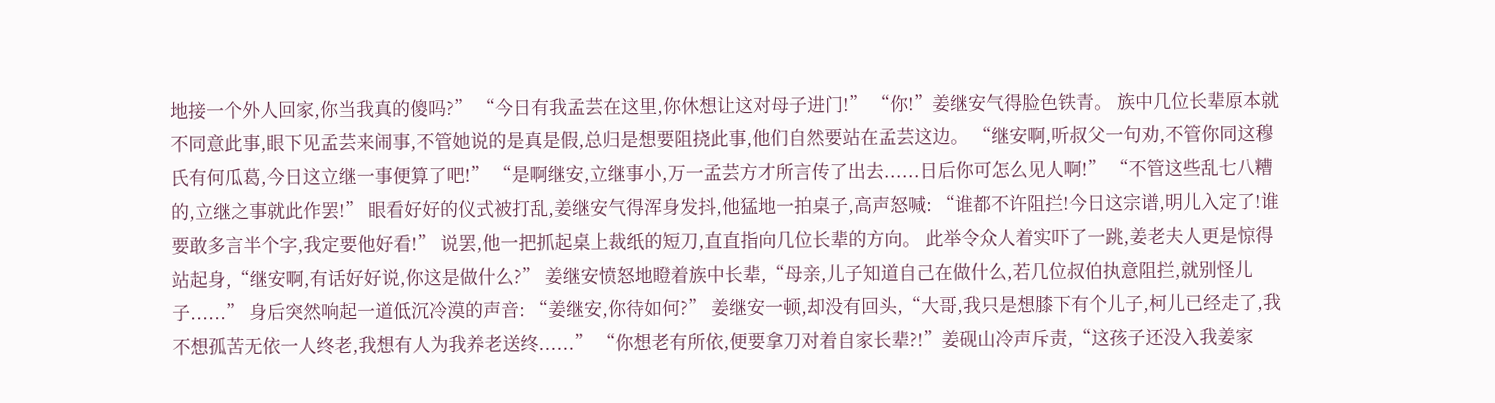地接一个外人回家,你当我真的傻吗?” “今日有我孟芸在这里,你休想让这对母子进门!” “你!”姜继安气得脸色铁青。 族中几位长辈原本就不同意此事,眼下见孟芸来闹事,不管她说的是真是假,总归是想要阻挠此事,他们自然要站在孟芸这边。 “继安啊,听叔父一句劝,不管你同这穆氏有何瓜葛,今日这立继一事便算了吧!” “是啊继安,立继事小,万一孟芸方才所言传了出去......日后你可怎么见人啊!” “不管这些乱七八糟的,立继之事就此作罢!” 眼看好好的仪式被打乱,姜继安气得浑身发抖,他猛地一拍桌子,高声怒喊: “谁都不许阻拦!今日这宗谱,明儿入定了!谁要敢多言半个字,我定要他好看!” 说罢,他一把抓起桌上裁纸的短刀,直直指向几位长辈的方向。 此举令众人着实吓了一跳,姜老夫人更是惊得站起身,“继安啊,有话好好说,你这是做什么?” 姜继安愤怒地瞪着族中长辈,“母亲,儿子知道自己在做什么,若几位叔伯执意阻拦,就别怪儿子......” 身后突然响起一道低沉冷漠的声音: “姜继安,你待如何?” 姜继安一顿,却没有回头,“大哥,我只是想膝下有个儿子,柯儿已经走了,我不想孤苦无依一人终老,我想有人为我养老送终......” “你想老有所依,便要拿刀对着自家长辈?!”姜砚山冷声斥责,“这孩子还没入我姜家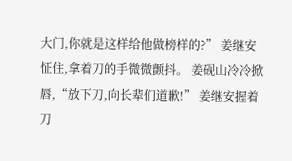大门,你就是这样给他做榜样的?” 姜继安怔住,拿着刀的手微微颤抖。 姜砚山冷冷掀唇,“放下刀,向长辈们道歉!” 姜继安握着刀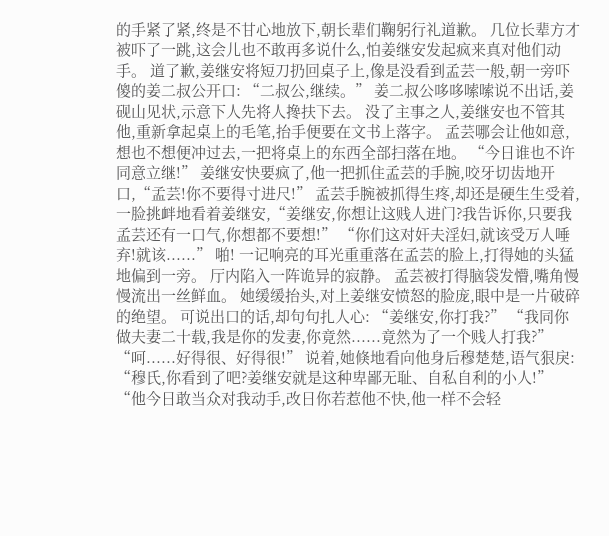的手紧了紧,终是不甘心地放下,朝长辈们鞠躬行礼道歉。 几位长辈方才被吓了一跳,这会儿也不敢再多说什么,怕姜继安发起疯来真对他们动手。 道了歉,姜继安将短刀扔回桌子上,像是没看到孟芸一般,朝一旁吓傻的姜二叔公开口: “二叔公,继续。” 姜二叔公哆哆嗦嗦说不出话,姜砚山见状,示意下人先将人搀扶下去。 没了主事之人,姜继安也不管其他,重新拿起桌上的毛笔,抬手便要在文书上落字。 孟芸哪会让他如意,想也不想便冲过去,一把将桌上的东西全部扫落在地。 “今日谁也不许同意立继!” 姜继安快要疯了,他一把抓住孟芸的手腕,咬牙切齿地开口,“孟芸!你不要得寸进尺!” 孟芸手腕被抓得生疼,却还是硬生生受着,一脸挑衅地看着姜继安,“姜继安,你想让这贱人进门?我告诉你,只要我孟芸还有一口气,你想都不要想!” “你们这对奸夫淫妇,就该受万人唾弃!就该......” 啪! 一记响亮的耳光重重落在孟芸的脸上,打得她的头猛地偏到一旁。 厅内陷入一阵诡异的寂静。 孟芸被打得脑袋发懵,嘴角慢慢流出一丝鲜血。 她缓缓抬头,对上姜继安愤怒的脸庞,眼中是一片破碎的绝望。 可说出口的话,却句句扎人心: “姜继安,你打我?” “我同你做夫妻二十载,我是你的发妻,你竟然......竟然为了一个贱人打我?” “呵......好得很、好得很!” 说着,她倏地看向他身后穆楚楚,语气狠戾: “穆氏,你看到了吧?姜继安就是这种卑鄙无耻、自私自利的小人!” “他今日敢当众对我动手,改日你若惹他不快,他一样不会轻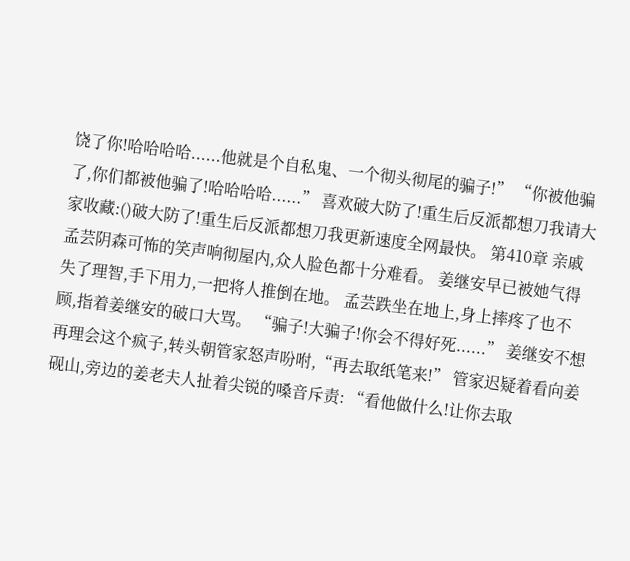饶了你!哈哈哈哈......他就是个自私鬼、一个彻头彻尾的骗子!” “你被他骗了,你们都被他骗了!哈哈哈哈......” 喜欢破大防了!重生后反派都想刀我请大家收藏:()破大防了!重生后反派都想刀我更新速度全网最快。 第410章 亲戚 孟芸阴森可怖的笑声响彻屋内,众人脸色都十分难看。 姜继安早已被她气得失了理智,手下用力,一把将人推倒在地。 孟芸跌坐在地上,身上摔疼了也不顾,指着姜继安的破口大骂。 “骗子!大骗子!你会不得好死......” 姜继安不想再理会这个疯子,转头朝管家怒声吩咐,“再去取纸笔来!” 管家迟疑着看向姜砚山,旁边的姜老夫人扯着尖锐的嗓音斥责: “看他做什么!让你去取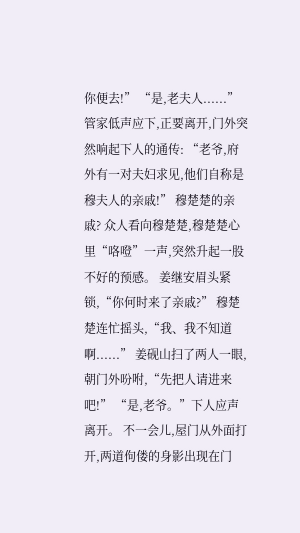你便去!” “是,老夫人......” 管家低声应下,正要离开,门外突然响起下人的通传: “老爷,府外有一对夫妇求见,他们自称是穆夫人的亲戚!” 穆楚楚的亲戚? 众人看向穆楚楚,穆楚楚心里“咯噔”一声,突然升起一股不好的预感。 姜继安眉头紧锁,“你何时来了亲戚?” 穆楚楚连忙摇头,“我、我不知道啊......” 姜砚山扫了两人一眼,朝门外吩咐,“先把人请进来吧!” “是,老爷。”下人应声离开。 不一会儿,屋门从外面打开,两道佝偻的身影出现在门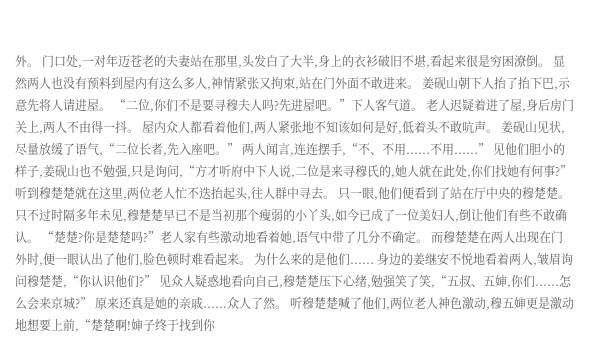外。 门口处,一对年迈苍老的夫妻站在那里,头发白了大半,身上的衣衫破旧不堪,看起来很是穷困潦倒。 显然两人也没有预料到屋内有这么多人,神情紧张又拘束,站在门外面不敢进来。 姜砚山朝下人抬了抬下巴,示意先将人请进屋。 “二位,你们不是要寻穆夫人吗?先进屋吧。”下人客气道。 老人迟疑着进了屋,身后房门关上,两人不由得一抖。 屋内众人都看着他们,两人紧张地不知该如何是好,低着头不敢吭声。 姜砚山见状,尽量放缓了语气,“二位长者,先入座吧。” 两人闻言,连连摆手,“不、不用......不用......” 见他们胆小的样子,姜砚山也不勉强,只是询问,“方才听府中下人说,二位是来寻穆氏的,她人就在此处,你们找她有何事?” 听到穆楚楚就在这里,两位老人忙不迭抬起头,往人群中寻去。 只一眼,他们便看到了站在厅中央的穆楚楚。 只不过时隔多年未见,穆楚楚早已不是当初那个瘦弱的小丫头,如今已成了一位美妇人,倒让他们有些不敢确认。 “楚楚?你是楚楚吗?”老人家有些激动地看着她,语气中带了几分不确定。 而穆楚楚在两人出现在门外时,便一眼认出了他们,脸色顿时难看起来。 为什么来的是他们...... 身边的姜继安不悦地看着两人,皱眉询问穆楚楚,“你认识他们?” 见众人疑惑地看向自己,穆楚楚压下心绪,勉强笑了笑,“五叔、五婶,你们......怎么会来京城?” 原来还真是她的亲戚......众人了然。 听穆楚楚喊了他们,两位老人神色激动,穆五婶更是激动地想要上前,“楚楚啊!婶子终于找到你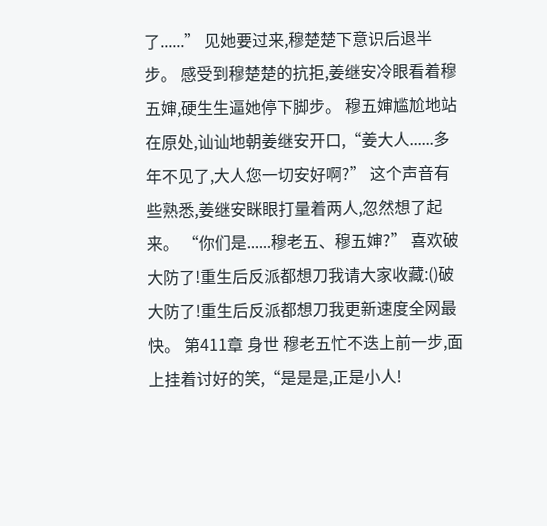了......” 见她要过来,穆楚楚下意识后退半步。 感受到穆楚楚的抗拒,姜继安冷眼看着穆五婶,硬生生逼她停下脚步。 穆五婶尴尬地站在原处,讪讪地朝姜继安开口,“姜大人......多年不见了,大人您一切安好啊?” 这个声音有些熟悉,姜继安眯眼打量着两人,忽然想了起来。 “你们是......穆老五、穆五婶?” 喜欢破大防了!重生后反派都想刀我请大家收藏:()破大防了!重生后反派都想刀我更新速度全网最快。 第411章 身世 穆老五忙不迭上前一步,面上挂着讨好的笑,“是是是,正是小人!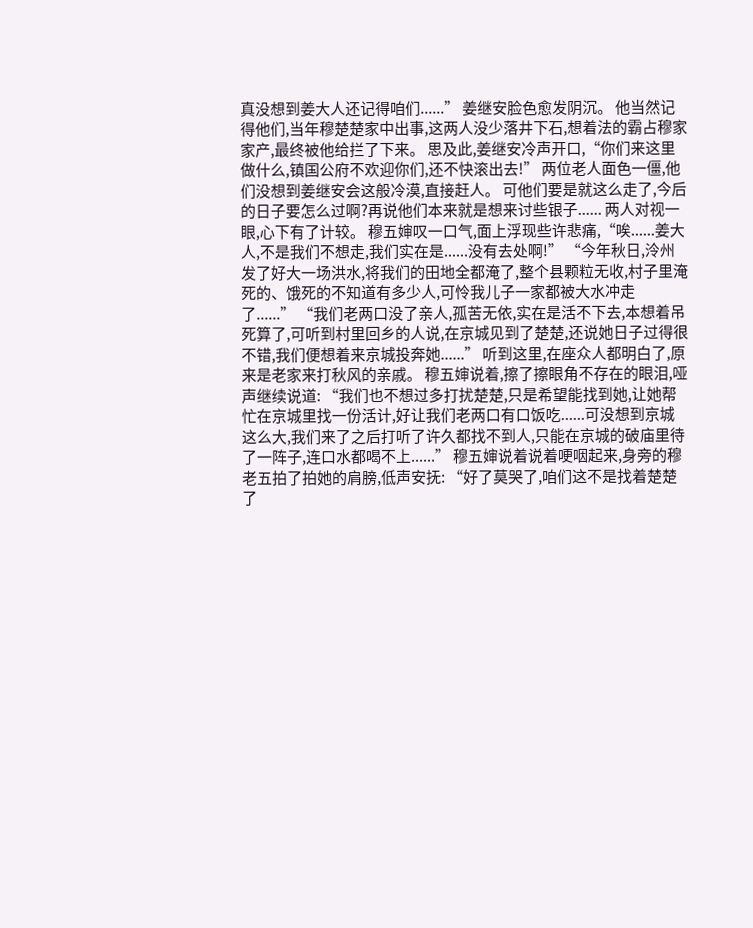真没想到姜大人还记得咱们......” 姜继安脸色愈发阴沉。 他当然记得他们,当年穆楚楚家中出事,这两人没少落井下石,想着法的霸占穆家家产,最终被他给拦了下来。 思及此,姜继安冷声开口,“你们来这里做什么,镇国公府不欢迎你们,还不快滚出去!” 两位老人面色一僵,他们没想到姜继安会这般冷漠,直接赶人。 可他们要是就这么走了,今后的日子要怎么过啊?再说他们本来就是想来讨些银子...... 两人对视一眼,心下有了计较。 穆五婶叹一口气,面上浮现些许悲痛,“唉......姜大人,不是我们不想走,我们实在是......没有去处啊!” “今年秋日,泠州发了好大一场洪水,将我们的田地全都淹了,整个县颗粒无收,村子里淹死的、饿死的不知道有多少人,可怜我儿子一家都被大水冲走了......” “我们老两口没了亲人,孤苦无依,实在是活不下去,本想着吊死算了,可听到村里回乡的人说,在京城见到了楚楚,还说她日子过得很不错,我们便想着来京城投奔她......” 听到这里,在座众人都明白了,原来是老家来打秋风的亲戚。 穆五婶说着,擦了擦眼角不存在的眼泪,哑声继续说道: “我们也不想过多打扰楚楚,只是希望能找到她,让她帮忙在京城里找一份活计,好让我们老两口有口饭吃......可没想到京城这么大,我们来了之后打听了许久都找不到人,只能在京城的破庙里待了一阵子,连口水都喝不上......” 穆五婶说着说着哽咽起来,身旁的穆老五拍了拍她的肩膀,低声安抚: “好了莫哭了,咱们这不是找着楚楚了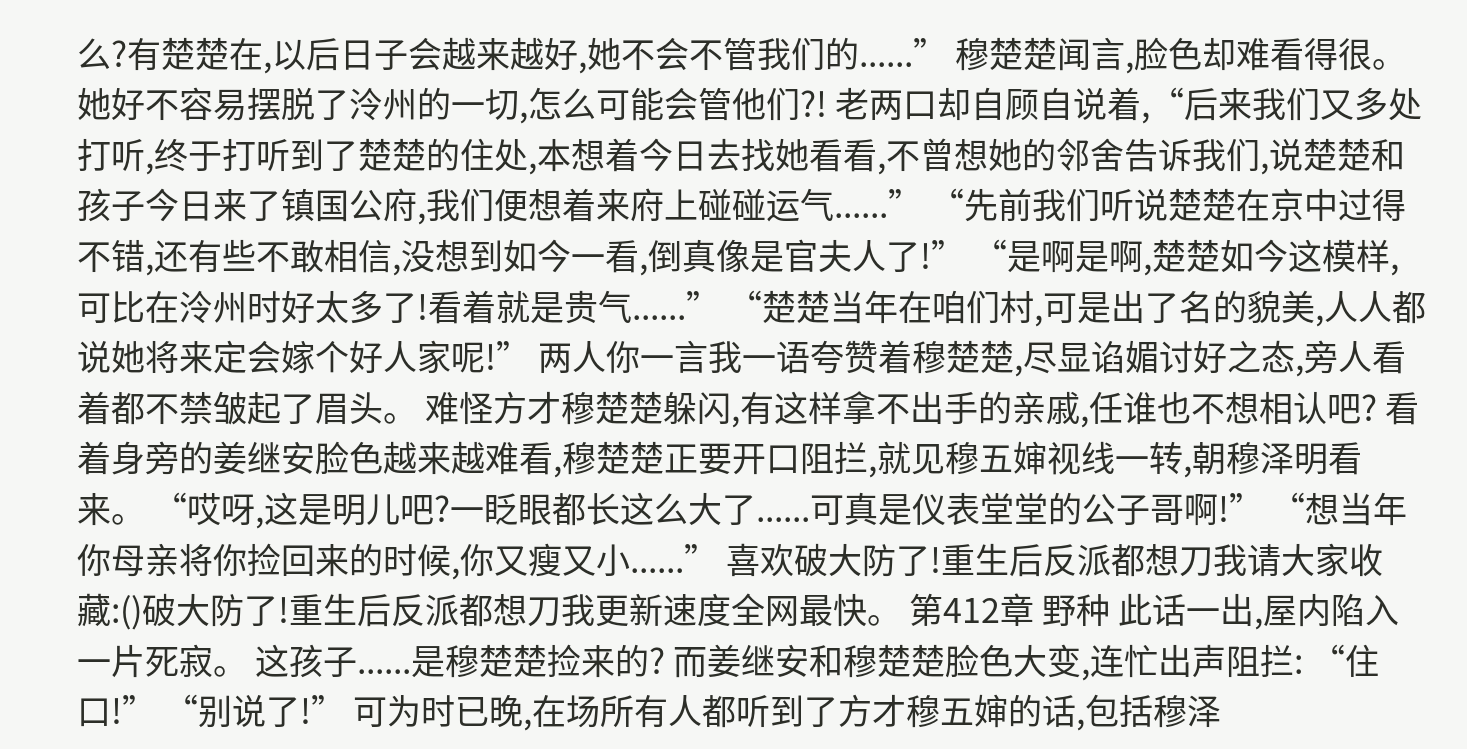么?有楚楚在,以后日子会越来越好,她不会不管我们的......” 穆楚楚闻言,脸色却难看得很。 她好不容易摆脱了泠州的一切,怎么可能会管他们?! 老两口却自顾自说着,“后来我们又多处打听,终于打听到了楚楚的住处,本想着今日去找她看看,不曾想她的邻舍告诉我们,说楚楚和孩子今日来了镇国公府,我们便想着来府上碰碰运气......” “先前我们听说楚楚在京中过得不错,还有些不敢相信,没想到如今一看,倒真像是官夫人了!” “是啊是啊,楚楚如今这模样,可比在泠州时好太多了!看着就是贵气......” “楚楚当年在咱们村,可是出了名的貌美,人人都说她将来定会嫁个好人家呢!” 两人你一言我一语夸赞着穆楚楚,尽显谄媚讨好之态,旁人看着都不禁皱起了眉头。 难怪方才穆楚楚躲闪,有这样拿不出手的亲戚,任谁也不想相认吧? 看着身旁的姜继安脸色越来越难看,穆楚楚正要开口阻拦,就见穆五婶视线一转,朝穆泽明看来。 “哎呀,这是明儿吧?一眨眼都长这么大了......可真是仪表堂堂的公子哥啊!” “想当年你母亲将你捡回来的时候,你又瘦又小......” 喜欢破大防了!重生后反派都想刀我请大家收藏:()破大防了!重生后反派都想刀我更新速度全网最快。 第412章 野种 此话一出,屋内陷入一片死寂。 这孩子......是穆楚楚捡来的? 而姜继安和穆楚楚脸色大变,连忙出声阻拦: “住口!” “别说了!” 可为时已晚,在场所有人都听到了方才穆五婶的话,包括穆泽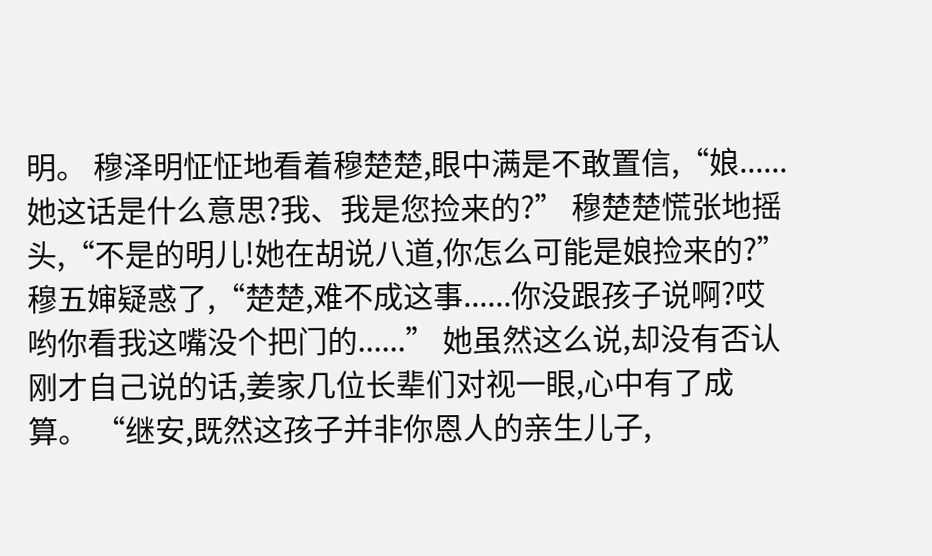明。 穆泽明怔怔地看着穆楚楚,眼中满是不敢置信,“娘......她这话是什么意思?我、我是您捡来的?” 穆楚楚慌张地摇头,“不是的明儿!她在胡说八道,你怎么可能是娘捡来的?” 穆五婶疑惑了,“楚楚,难不成这事......你没跟孩子说啊?哎哟你看我这嘴没个把门的......” 她虽然这么说,却没有否认刚才自己说的话,姜家几位长辈们对视一眼,心中有了成算。 “继安,既然这孩子并非你恩人的亲生儿子,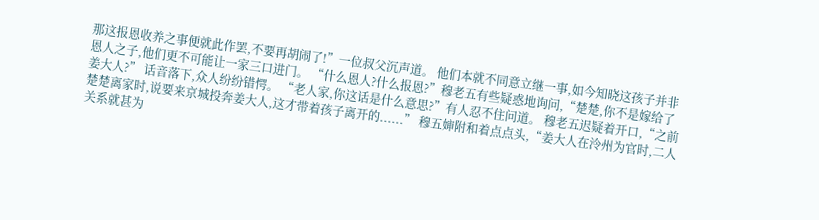那这报恩收养之事便就此作罢,不要再胡闹了!”一位叔父沉声道。 他们本就不同意立继一事,如今知晓这孩子并非恩人之子,他们更不可能让一家三口进门。 “什么恩人?什么报恩?”穆老五有些疑惑地询问,“楚楚,你不是嫁给了姜大人?” 话音落下,众人纷纷错愕。 “老人家,你这话是什么意思?”有人忍不住问道。 穆老五迟疑着开口,“之前楚楚离家时,说要来京城投奔姜大人,这才带着孩子离开的......” 穆五婶附和着点点头,“姜大人在泠州为官时,二人关系就甚为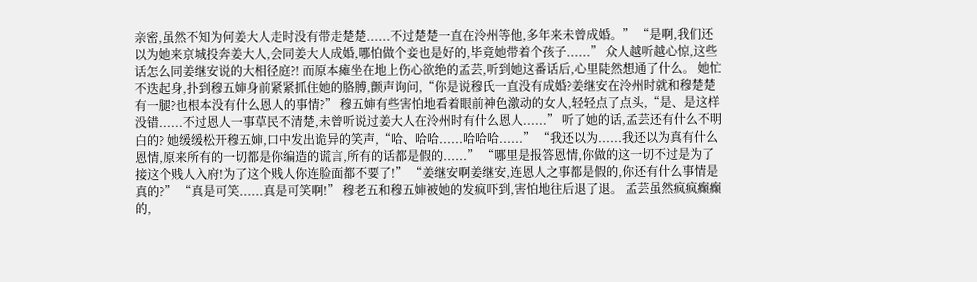亲密,虽然不知为何姜大人走时没有带走楚楚......不过楚楚一直在泠州等他,多年来未曾成婚。” “是啊,我们还以为她来京城投奔姜大人,会同姜大人成婚,哪怕做个妾也是好的,毕竟她带着个孩子......” 众人越听越心惊,这些话怎么同姜继安说的大相径庭?! 而原本瘫坐在地上伤心欲绝的孟芸,听到她这番话后,心里陡然想通了什么。 她忙不迭起身,扑到穆五婶身前紧紧抓住她的胳膊,颤声询问,“你是说穆氏一直没有成婚?姜继安在泠州时就和穆楚楚有一腿?也根本没有什么恩人的事情?” 穆五婶有些害怕地看着眼前神色激动的女人,轻轻点了点头,“是、是这样没错......不过恩人一事草民不清楚,未曾听说过姜大人在泠州时有什么恩人......” 听了她的话,孟芸还有什么不明白的? 她缓缓松开穆五婶,口中发出诡异的笑声,“哈、哈哈......哈哈哈......” “我还以为......我还以为真有什么恩情,原来所有的一切都是你编造的谎言,所有的话都是假的......” “哪里是报答恩情,你做的这一切不过是为了接这个贱人入府!为了这个贱人你连脸面都不要了!” “姜继安啊姜继安,连恩人之事都是假的,你还有什么事情是真的?” “真是可笑......真是可笑啊!” 穆老五和穆五婶被她的发疯吓到,害怕地往后退了退。 孟芸虽然疯疯癫癫的,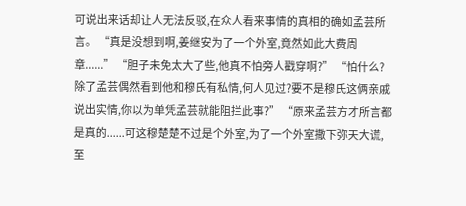可说出来话却让人无法反驳,在众人看来事情的真相的确如孟芸所言。 “真是没想到啊,姜继安为了一个外室,竟然如此大费周章......” “胆子未免太大了些,他真不怕旁人戳穿啊?” “怕什么?除了孟芸偶然看到他和穆氏有私情,何人见过?要不是穆氏这俩亲戚说出实情,你以为单凭孟芸就能阻拦此事?” “原来孟芸方才所言都是真的......可这穆楚楚不过是个外室,为了一个外室撒下弥天大谎,至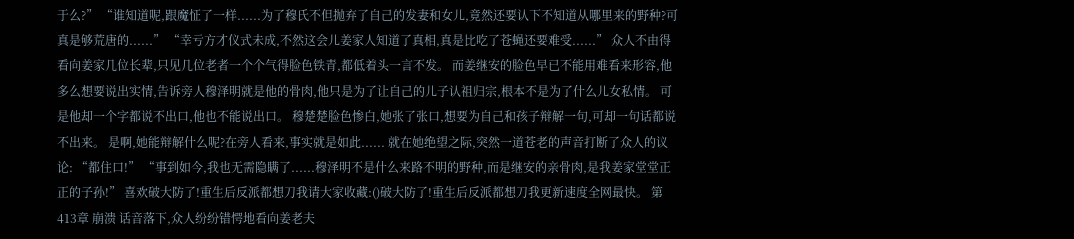于么?” “谁知道呢,跟魔怔了一样......为了穆氏不但抛弃了自己的发妻和女儿,竟然还要认下不知道从哪里来的野种?可真是够荒唐的......” “幸亏方才仪式未成,不然这会儿姜家人知道了真相,真是比吃了苍蝇还要难受......” 众人不由得看向姜家几位长辈,只见几位老者一个个气得脸色铁青,都低着头一言不发。 而姜继安的脸色早已不能用难看来形容,他多么想要说出实情,告诉旁人穆泽明就是他的骨肉,他只是为了让自己的儿子认祖归宗,根本不是为了什么儿女私情。 可是他却一个字都说不出口,他也不能说出口。 穆楚楚脸色惨白,她张了张口,想要为自己和孩子辩解一句,可却一句话都说不出来。 是啊,她能辩解什么呢?在旁人看来,事实就是如此...... 就在她绝望之际,突然一道苍老的声音打断了众人的议论: “都住口!” “事到如今,我也无需隐瞒了......穆泽明不是什么来路不明的野种,而是继安的亲骨肉,是我姜家堂堂正正的子孙!” 喜欢破大防了!重生后反派都想刀我请大家收藏:()破大防了!重生后反派都想刀我更新速度全网最快。 第413章 崩溃 话音落下,众人纷纷错愕地看向姜老夫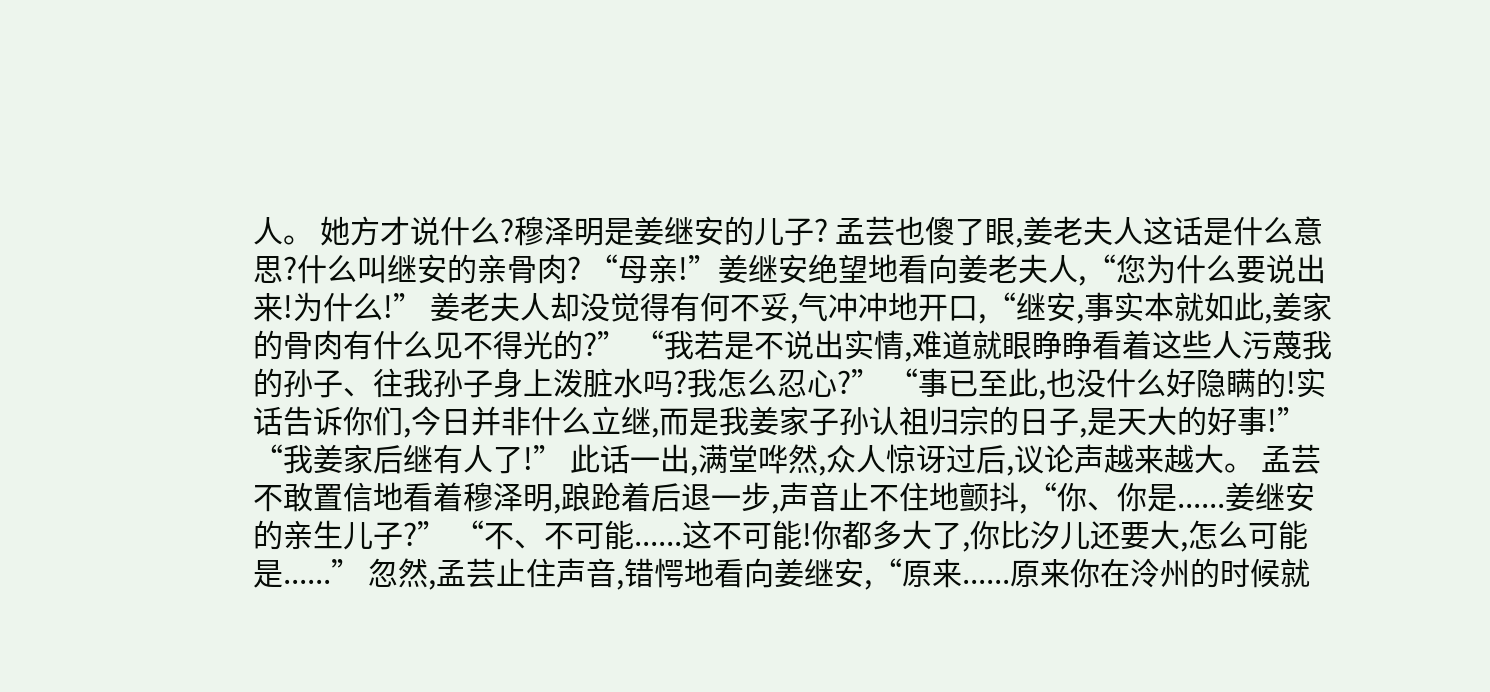人。 她方才说什么?穆泽明是姜继安的儿子? 孟芸也傻了眼,姜老夫人这话是什么意思?什么叫继安的亲骨肉? “母亲!”姜继安绝望地看向姜老夫人,“您为什么要说出来!为什么!” 姜老夫人却没觉得有何不妥,气冲冲地开口,“继安,事实本就如此,姜家的骨肉有什么见不得光的?” “我若是不说出实情,难道就眼睁睁看着这些人污蔑我的孙子、往我孙子身上泼脏水吗?我怎么忍心?” “事已至此,也没什么好隐瞒的!实话告诉你们,今日并非什么立继,而是我姜家子孙认祖归宗的日子,是天大的好事!” “我姜家后继有人了!” 此话一出,满堂哗然,众人惊讶过后,议论声越来越大。 孟芸不敢置信地看着穆泽明,踉跄着后退一步,声音止不住地颤抖,“你、你是......姜继安的亲生儿子?” “不、不可能......这不可能!你都多大了,你比汐儿还要大,怎么可能是......” 忽然,孟芸止住声音,错愕地看向姜继安,“原来......原来你在泠州的时候就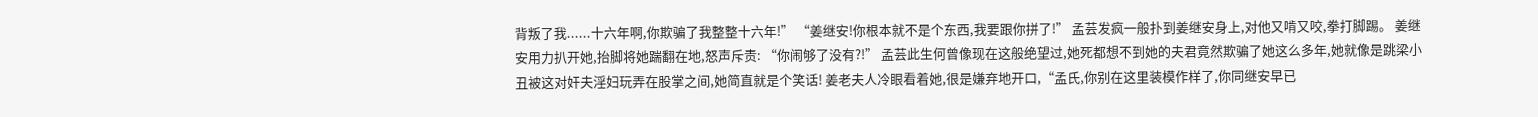背叛了我......十六年啊,你欺骗了我整整十六年!” “姜继安!你根本就不是个东西,我要跟你拼了!” 孟芸发疯一般扑到姜继安身上,对他又啃又咬,拳打脚踢。 姜继安用力扒开她,抬脚将她踹翻在地,怒声斥责: “你闹够了没有?!” 孟芸此生何曾像现在这般绝望过,她死都想不到她的夫君竟然欺骗了她这么多年,她就像是跳梁小丑被这对奸夫淫妇玩弄在股掌之间,她简直就是个笑话! 姜老夫人冷眼看着她,很是嫌弃地开口,“孟氏,你别在这里装模作样了,你同继安早已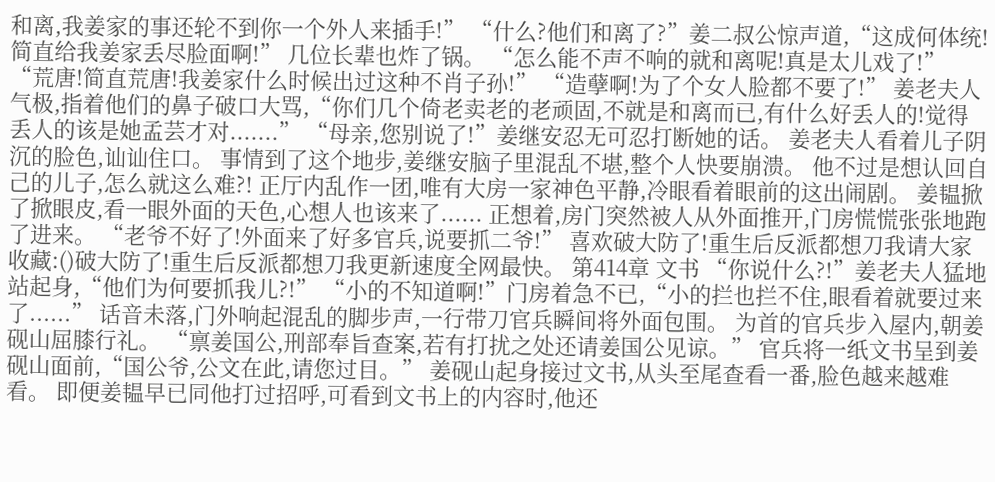和离,我姜家的事还轮不到你一个外人来插手!” “什么?他们和离了?”姜二叔公惊声道,“这成何体统!简直给我姜家丢尽脸面啊!” 几位长辈也炸了锅。 “怎么能不声不响的就和离呢!真是太儿戏了!” “荒唐!简直荒唐!我姜家什么时候出过这种不肖子孙!” “造孽啊!为了个女人脸都不要了!” 姜老夫人气极,指着他们的鼻子破口大骂,“你们几个倚老卖老的老顽固,不就是和离而已,有什么好丢人的!觉得丢人的该是她孟芸才对.......” “母亲,您别说了!”姜继安忍无可忍打断她的话。 姜老夫人看着儿子阴沉的脸色,讪讪住口。 事情到了这个地步,姜继安脑子里混乱不堪,整个人快要崩溃。 他不过是想认回自己的儿子,怎么就这么难?! 正厅内乱作一团,唯有大房一家神色平静,冷眼看着眼前的这出闹剧。 姜韫掀了掀眼皮,看一眼外面的天色,心想人也该来了...... 正想着,房门突然被人从外面推开,门房慌慌张张地跑了进来。 “老爷不好了!外面来了好多官兵,说要抓二爷!” 喜欢破大防了!重生后反派都想刀我请大家收藏:()破大防了!重生后反派都想刀我更新速度全网最快。 第414章 文书 “你说什么?!”姜老夫人猛地站起身,“他们为何要抓我儿?!” “小的不知道啊!”门房着急不已,“小的拦也拦不住,眼看着就要过来了......” 话音未落,门外响起混乱的脚步声,一行带刀官兵瞬间将外面包围。 为首的官兵步入屋内,朝姜砚山屈膝行礼。 “禀姜国公,刑部奉旨查案,若有打扰之处还请姜国公见谅。” 官兵将一纸文书呈到姜砚山面前,“国公爷,公文在此,请您过目。” 姜砚山起身接过文书,从头至尾查看一番,脸色越来越难看。 即便姜韫早已同他打过招呼,可看到文书上的内容时,他还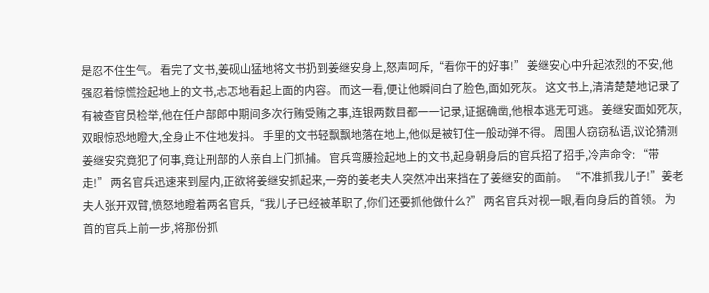是忍不住生气。 看完了文书,姜砚山猛地将文书扔到姜继安身上,怒声呵斥,“看你干的好事!” 姜继安心中升起浓烈的不安,他强忍着惊慌捡起地上的文书,忐忑地看起上面的内容。 而这一看,便让他瞬间白了脸色,面如死灰。 这文书上,清清楚楚地记录了有被查官员检举,他在任户部郎中期间多次行贿受贿之事,连银两数目都一一记录,证据确凿,他根本逃无可逃。 姜继安面如死灰,双眼惊恐地瞪大,全身止不住地发抖。 手里的文书轻飘飘地落在地上,他似是被钉住一般动弹不得。 周围人窃窃私语,议论猜测姜继安究竟犯了何事,竟让刑部的人亲自上门抓捕。 官兵弯腰捡起地上的文书,起身朝身后的官兵招了招手,冷声命令: “带走!” 两名官兵迅速来到屋内,正欲将姜继安抓起来,一旁的姜老夫人突然冲出来挡在了姜继安的面前。 “不准抓我儿子!”姜老夫人张开双臂,愤怒地瞪着两名官兵,“我儿子已经被革职了,你们还要抓他做什么?” 两名官兵对视一眼,看向身后的首领。 为首的官兵上前一步,将那份抓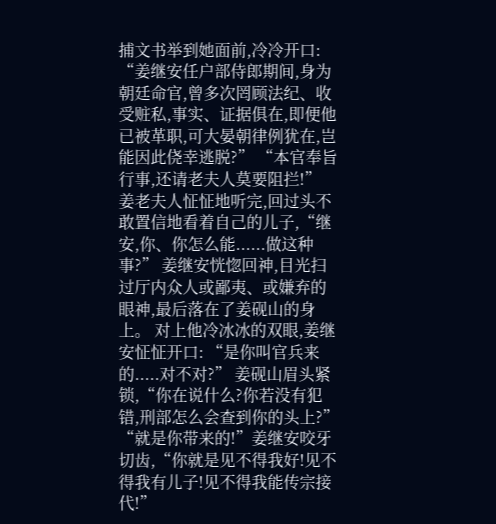捕文书举到她面前,冷冷开口: “姜继安任户部侍郎期间,身为朝廷命官,曾多次罔顾法纪、收受赃私,事实、证据俱在,即便他已被革职,可大晏朝律例犹在,岂能因此侥幸逃脱?” “本官奉旨行事,还请老夫人莫要阻拦!” 姜老夫人怔怔地听完,回过头不敢置信地看着自己的儿子,“继安,你、你怎么能......做这种事?” 姜继安恍惚回神,目光扫过厅内众人或鄙夷、或嫌弃的眼神,最后落在了姜砚山的身上。 对上他冷冰冰的双眼,姜继安怔怔开口: “是你叫官兵来的.....对不对?” 姜砚山眉头紧锁,“你在说什么?你若没有犯错,刑部怎么会查到你的头上?” “就是你带来的!”姜继安咬牙切齿,“你就是见不得我好!见不得我有儿子!见不得我能传宗接代!”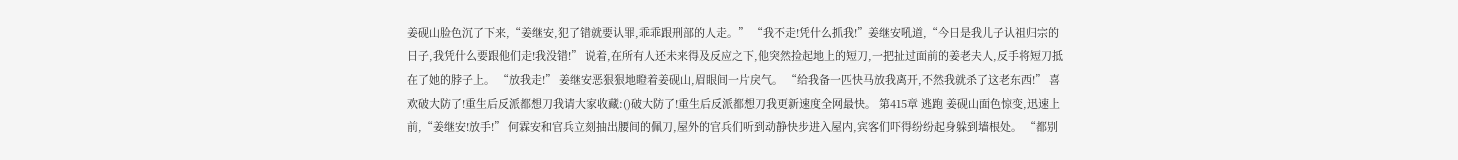姜砚山脸色沉了下来,“姜继安,犯了错就要认罪,乖乖跟刑部的人走。” “我不走!凭什么抓我!”姜继安吼道,“今日是我儿子认祖归宗的日子,我凭什么要跟他们走!我没错!” 说着,在所有人还未来得及反应之下,他突然捡起地上的短刀,一把扯过面前的姜老夫人,反手将短刀抵在了她的脖子上。 “放我走!” 姜继安恶狠狠地瞪着姜砚山,眉眼间一片戾气。 “给我备一匹快马放我离开,不然我就杀了这老东西!” 喜欢破大防了!重生后反派都想刀我请大家收藏:()破大防了!重生后反派都想刀我更新速度全网最快。 第415章 逃跑 姜砚山面色惊变,迅速上前,“姜继安!放手!” 何霖安和官兵立刻抽出腰间的佩刀,屋外的官兵们听到动静快步进入屋内,宾客们吓得纷纷起身躲到墙根处。 “都别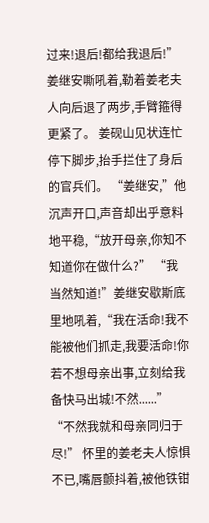过来!退后!都给我退后!”姜继安嘶吼着,勒着姜老夫人向后退了两步,手臂箍得更紧了。 姜砚山见状连忙停下脚步,抬手拦住了身后的官兵们。 “姜继安,”他沉声开口,声音却出乎意料地平稳,“放开母亲,你知不知道你在做什么?” “我当然知道!”姜继安歇斯底里地吼着,“我在活命!我不能被他们抓走,我要活命!你若不想母亲出事,立刻给我备快马出城!不然......” “不然我就和母亲同归于尽!” 怀里的姜老夫人惊惧不已,嘴唇颤抖着,被他铁钳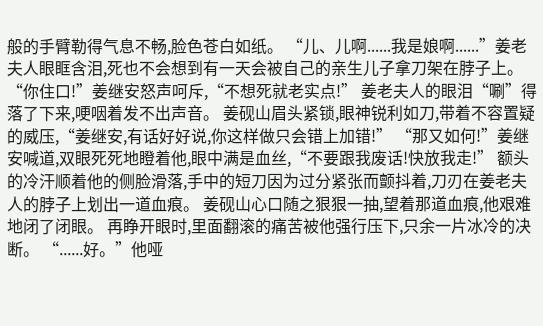般的手臂勒得气息不畅,脸色苍白如纸。 “儿、儿啊......我是娘啊......”姜老夫人眼眶含泪,死也不会想到有一天会被自己的亲生儿子拿刀架在脖子上。 “你住口!”姜继安怒声呵斥,“不想死就老实点!” 姜老夫人的眼泪“唰”得落了下来,哽咽着发不出声音。 姜砚山眉头紧锁,眼神锐利如刀,带着不容置疑的威压,“姜继安,有话好好说,你这样做只会错上加错!” “那又如何!”姜继安喊道,双眼死死地瞪着他,眼中满是血丝,“不要跟我废话!快放我走!” 额头的冷汗顺着他的侧脸滑落,手中的短刀因为过分紧张而颤抖着,刀刃在姜老夫人的脖子上划出一道血痕。 姜砚山心口随之狠狠一抽,望着那道血痕,他艰难地闭了闭眼。 再睁开眼时,里面翻滚的痛苦被他强行压下,只余一片冰冷的决断。 “......好。”他哑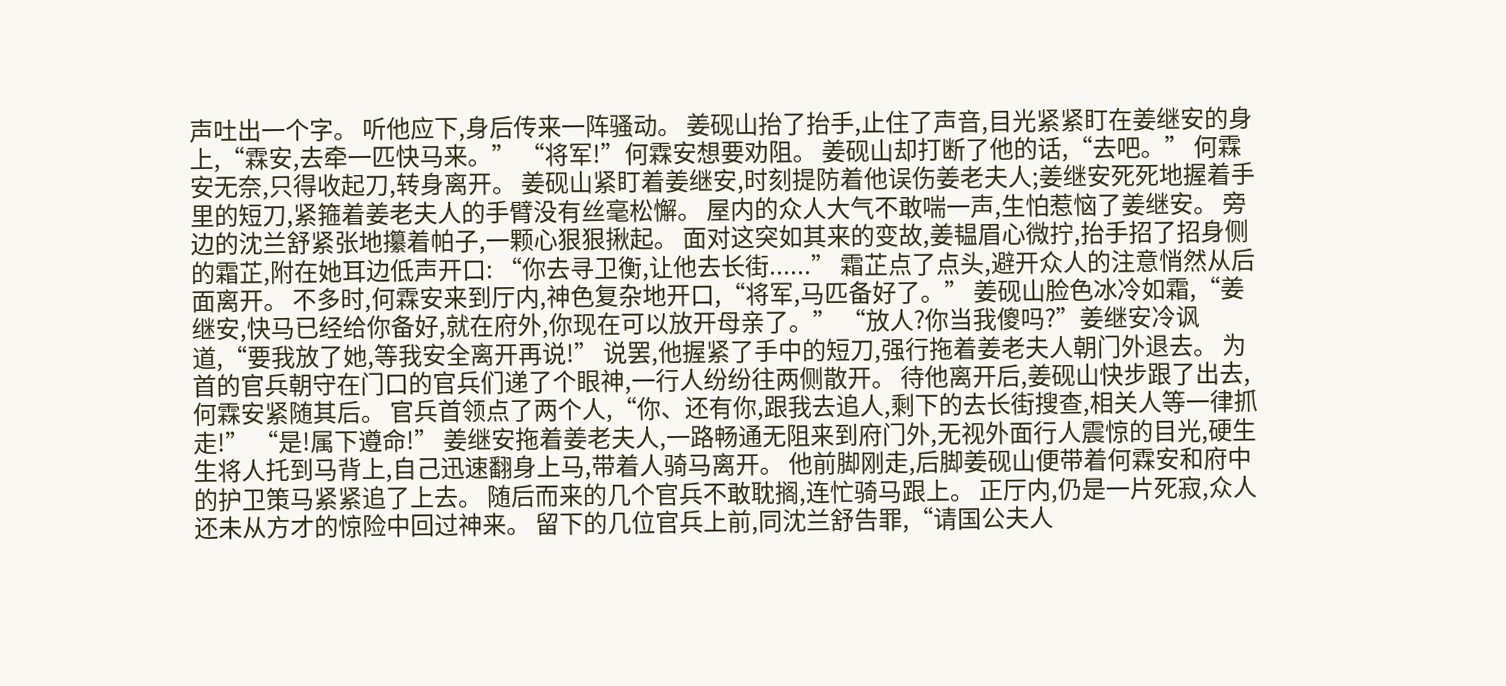声吐出一个字。 听他应下,身后传来一阵骚动。 姜砚山抬了抬手,止住了声音,目光紧紧盯在姜继安的身上,“霖安,去牵一匹快马来。” “将军!”何霖安想要劝阻。 姜砚山却打断了他的话,“去吧。” 何霖安无奈,只得收起刀,转身离开。 姜砚山紧盯着姜继安,时刻提防着他误伤姜老夫人;姜继安死死地握着手里的短刀,紧箍着姜老夫人的手臂没有丝毫松懈。 屋内的众人大气不敢喘一声,生怕惹恼了姜继安。 旁边的沈兰舒紧张地攥着帕子,一颗心狠狠揪起。 面对这突如其来的变故,姜韫眉心微拧,抬手招了招身侧的霜芷,附在她耳边低声开口: “你去寻卫衡,让他去长街......” 霜芷点了点头,避开众人的注意悄然从后面离开。 不多时,何霖安来到厅内,神色复杂地开口,“将军,马匹备好了。” 姜砚山脸色冰冷如霜,“姜继安,快马已经给你备好,就在府外,你现在可以放开母亲了。” “放人?你当我傻吗?”姜继安冷讽道,“要我放了她,等我安全离开再说!” 说罢,他握紧了手中的短刀,强行拖着姜老夫人朝门外退去。 为首的官兵朝守在门口的官兵们递了个眼神,一行人纷纷往两侧散开。 待他离开后,姜砚山快步跟了出去,何霖安紧随其后。 官兵首领点了两个人,“你、还有你,跟我去追人,剩下的去长街搜查,相关人等一律抓走!” “是!属下遵命!” 姜继安拖着姜老夫人,一路畅通无阻来到府门外,无视外面行人震惊的目光,硬生生将人托到马背上,自己迅速翻身上马,带着人骑马离开。 他前脚刚走,后脚姜砚山便带着何霖安和府中的护卫策马紧紧追了上去。 随后而来的几个官兵不敢耽搁,连忙骑马跟上。 正厅内,仍是一片死寂,众人还未从方才的惊险中回过神来。 留下的几位官兵上前,同沈兰舒告罪,“请国公夫人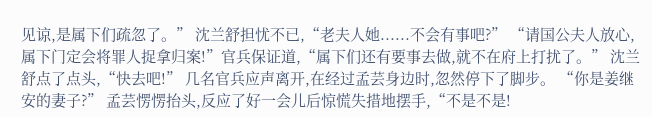见谅,是属下们疏忽了。” 沈兰舒担忧不已,“老夫人她......不会有事吧?” “请国公夫人放心,属下门定会将罪人捉拿归案!”官兵保证道,“属下们还有要事去做,就不在府上打扰了。” 沈兰舒点了点头,“快去吧!” 几名官兵应声离开,在经过孟芸身边时,忽然停下了脚步。 “你是姜继安的妻子?” 孟芸愣愣抬头,反应了好一会儿后惊慌失措地摆手,“不是不是!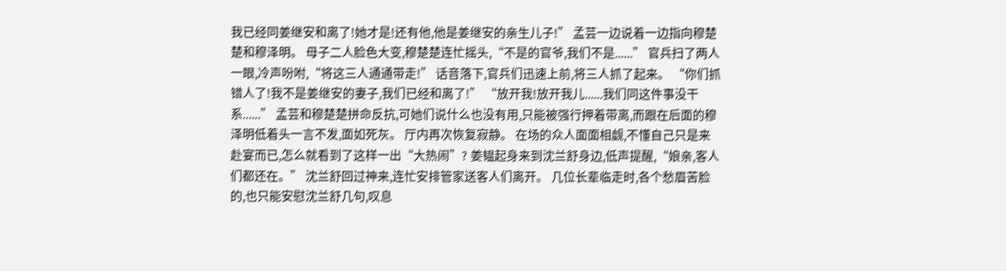我已经同姜继安和离了!她才是!还有他,他是姜继安的亲生儿子!” 孟芸一边说着一边指向穆楚楚和穆泽明。 母子二人脸色大变,穆楚楚连忙摇头,“不是的官爷,我们不是......” 官兵扫了两人一眼,冷声吩咐,“将这三人通通带走!” 话音落下,官兵们迅速上前,将三人抓了起来。 “你们抓错人了!我不是姜继安的妻子,我们已经和离了!” “放开我!放开我儿......我们同这件事没干系......” 孟芸和穆楚楚拼命反抗,可她们说什么也没有用,只能被强行押着带离,而跟在后面的穆泽明低着头一言不发,面如死灰。 厅内再次恢复寂静。 在场的众人面面相觑,不懂自己只是来赴宴而已,怎么就看到了这样一出“大热闹”? 姜韫起身来到沈兰舒身边,低声提醒,“娘亲,客人们都还在。” 沈兰舒回过神来,连忙安排管家送客人们离开。 几位长辈临走时,各个愁眉苦脸的,也只能安慰沈兰舒几句,叹息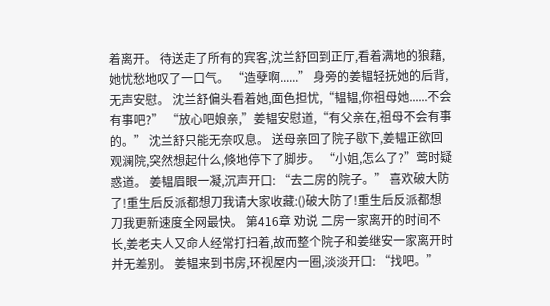着离开。 待送走了所有的宾客,沈兰舒回到正厅,看着满地的狼藉,她忧愁地叹了一口气。 “造孽啊......” 身旁的姜韫轻抚她的后背,无声安慰。 沈兰舒偏头看着她,面色担忧,“韫韫,你祖母她......不会有事吧?” “放心吧娘亲,”姜韫安慰道,“有父亲在,祖母不会有事的。” 沈兰舒只能无奈叹息。 送母亲回了院子歇下,姜韫正欲回观澜院,突然想起什么,倏地停下了脚步。 “小姐,怎么了?”莺时疑惑道。 姜韫眉眼一凝,沉声开口: “去二房的院子。” 喜欢破大防了!重生后反派都想刀我请大家收藏:()破大防了!重生后反派都想刀我更新速度全网最快。 第416章 劝说 二房一家离开的时间不长,姜老夫人又命人经常打扫着,故而整个院子和姜继安一家离开时并无差别。 姜韫来到书房,环视屋内一圈,淡淡开口: “找吧。”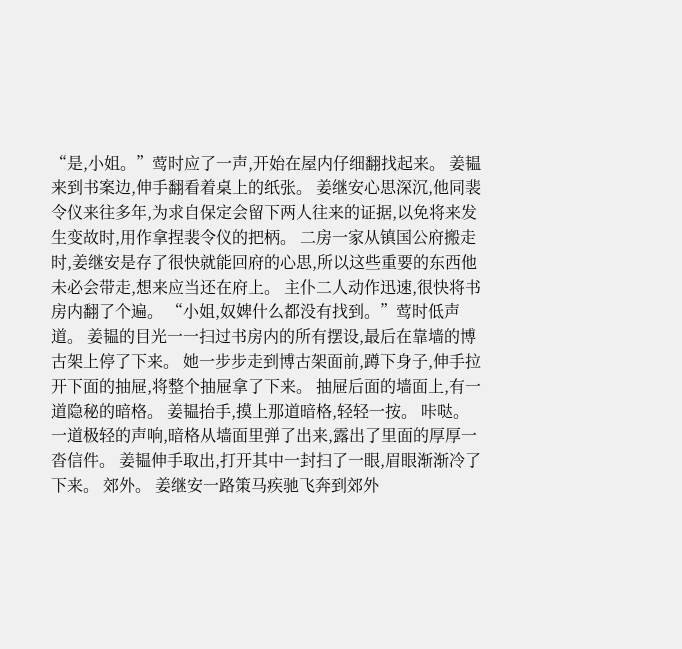“是,小姐。”莺时应了一声,开始在屋内仔细翻找起来。 姜韫来到书案边,伸手翻看着桌上的纸张。 姜继安心思深沉,他同裴令仪来往多年,为求自保定会留下两人往来的证据,以免将来发生变故时,用作拿捏裴令仪的把柄。 二房一家从镇国公府搬走时,姜继安是存了很快就能回府的心思,所以这些重要的东西他未必会带走,想来应当还在府上。 主仆二人动作迅速,很快将书房内翻了个遍。 “小姐,奴婢什么都没有找到。”莺时低声道。 姜韫的目光一一扫过书房内的所有摆设,最后在靠墙的博古架上停了下来。 她一步步走到博古架面前,蹲下身子,伸手拉开下面的抽屉,将整个抽屉拿了下来。 抽屉后面的墙面上,有一道隐秘的暗格。 姜韫抬手,摸上那道暗格,轻轻一按。 咔哒。 一道极轻的声响,暗格从墙面里弹了出来,露出了里面的厚厚一沓信件。 姜韫伸手取出,打开其中一封扫了一眼,眉眼渐渐冷了下来。 郊外。 姜继安一路策马疾驰飞奔到郊外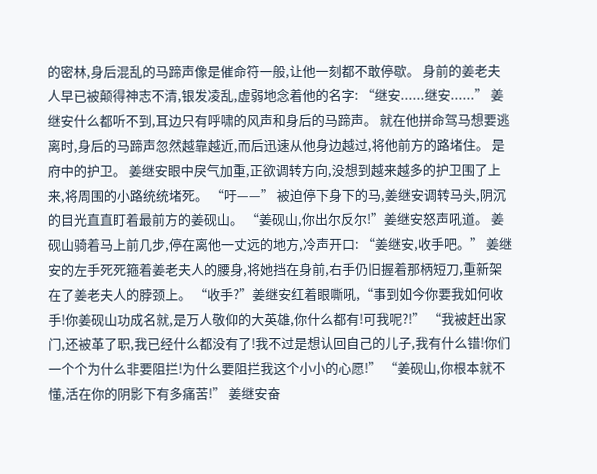的密林,身后混乱的马蹄声像是催命符一般,让他一刻都不敢停歇。 身前的姜老夫人早已被颠得神志不清,银发凌乱,虚弱地念着他的名字: “继安......继安......” 姜继安什么都听不到,耳边只有呼啸的风声和身后的马蹄声。 就在他拼命驾马想要逃离时,身后的马蹄声忽然越靠越近,而后迅速从他身边越过,将他前方的路堵住。 是府中的护卫。 姜继安眼中戾气加重,正欲调转方向,没想到越来越多的护卫围了上来,将周围的小路统统堵死。 “吁——” 被迫停下身下的马,姜继安调转马头,阴沉的目光直直盯着最前方的姜砚山。 “姜砚山,你出尔反尔!”姜继安怒声吼道。 姜砚山骑着马上前几步,停在离他一丈远的地方,冷声开口: “姜继安,收手吧。” 姜继安的左手死死箍着姜老夫人的腰身,将她挡在身前,右手仍旧握着那柄短刀,重新架在了姜老夫人的脖颈上。 “收手?”姜继安红着眼嘶吼,“事到如今你要我如何收手!你姜砚山功成名就,是万人敬仰的大英雄,你什么都有!可我呢?!” “我被赶出家门,还被革了职,我已经什么都没有了!我不过是想认回自己的儿子,我有什么错!你们一个个为什么非要阻拦!为什么要阻拦我这个小小的心愿!” “姜砚山,你根本就不懂,活在你的阴影下有多痛苦!” 姜继安奋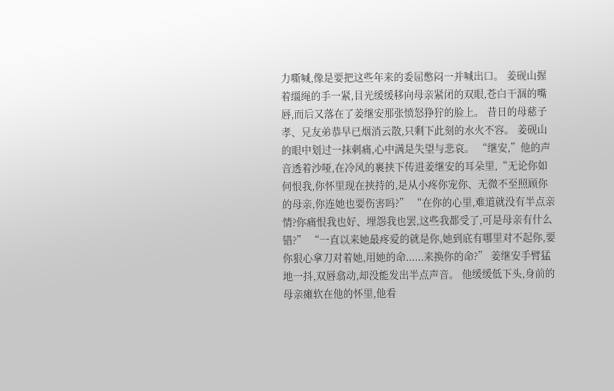力嘶喊,像是要把这些年来的委屈憋闷一并喊出口。 姜砚山握着缰绳的手一紧,目光缓缓移向母亲紧闭的双眼,苍白干涸的嘴唇,而后又落在了姜继安那张愤怒狰狞的脸上。 昔日的母慈子孝、兄友弟恭早已烟消云散,只剩下此刻的水火不容。 姜砚山的眼中划过一抹刺痛,心中满是失望与悲哀。 “继安,”他的声音透着沙哑,在冷风的裹挟下传进姜继安的耳朵里,“无论你如何恨我,你怀里现在挟持的,是从小疼你宠你、无微不至照顾你的母亲,你连她也要伤害吗?” “在你的心里,难道就没有半点亲情?你痛恨我也好、埋怨我也罢,这些我都受了,可是母亲有什么错?” “一直以来她最疼爱的就是你,她到底有哪里对不起你,要你狠心拿刀对着她,用她的命......来换你的命?” 姜继安手臂猛地一抖,双唇翕动,却没能发出半点声音。 他缓缓低下头,身前的母亲瘫软在他的怀里,他看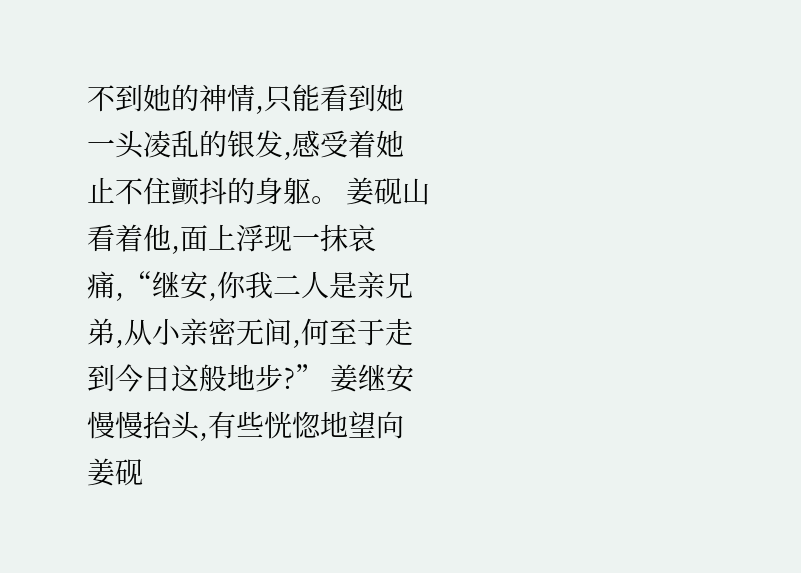不到她的神情,只能看到她一头凌乱的银发,感受着她止不住颤抖的身躯。 姜砚山看着他,面上浮现一抹哀痛,“继安,你我二人是亲兄弟,从小亲密无间,何至于走到今日这般地步?” 姜继安慢慢抬头,有些恍惚地望向姜砚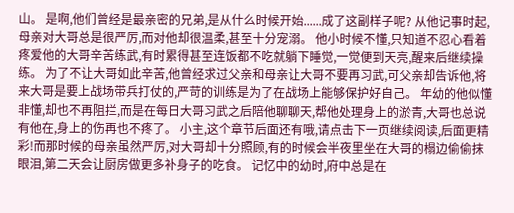山。 是啊,他们曾经是最亲密的兄弟,是从什么时候开始......成了这副样子呢? 从他记事时起,母亲对大哥总是很严厉,而对他却很温柔,甚至十分宠溺。 他小时候不懂,只知道不忍心看着疼爱他的大哥辛苦练武,有时累得甚至连饭都不吃就躺下睡觉,一觉便到天亮,醒来后继续操练。 为了不让大哥如此辛苦,他曾经求过父亲和母亲让大哥不要再习武,可父亲却告诉他,将来大哥是要上战场带兵打仗的,严苛的训练是为了在战场上能够保护好自己。 年幼的他似懂非懂,却也不再阻拦,而是在每日大哥习武之后陪他聊聊天,帮他处理身上的淤青,大哥也总说有他在,身上的伤再也不疼了。 小主,这个章节后面还有哦,请点击下一页继续阅读,后面更精彩!而那时候的母亲虽然严厉,对大哥却十分照顾,有的时候会半夜里坐在大哥的榻边偷偷抹眼泪,第二天会让厨房做更多补身子的吃食。 记忆中的幼时,府中总是在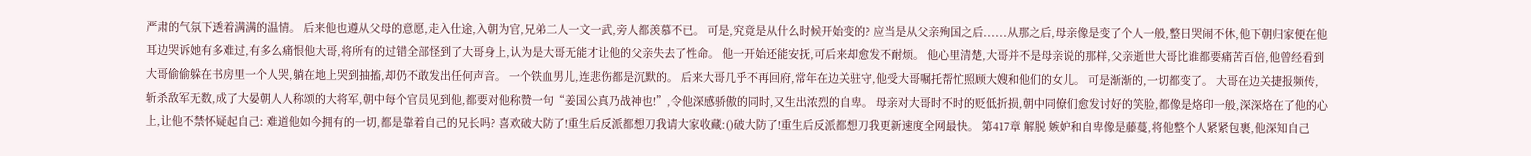严肃的气氛下透着满满的温情。 后来他也遵从父母的意愿,走入仕途,入朝为官,兄弟二人一文一武,旁人都羡慕不已。 可是,究竟是从什么时候开始变的? 应当是从父亲殉国之后......从那之后,母亲像是变了个人一般,整日哭闹不休,他下朝归家便在他耳边哭诉她有多难过,有多么痛恨他大哥,将所有的过错全部怪到了大哥身上,认为是大哥无能才让他的父亲失去了性命。 他一开始还能安抚,可后来却愈发不耐烦。 他心里清楚,大哥并不是母亲说的那样,父亲逝世大哥比谁都要痛苦百倍,他曾经看到大哥偷偷躲在书房里一个人哭,躺在地上哭到抽搐,却仍不敢发出任何声音。 一个铁血男儿,连悲伤都是沉默的。 后来大哥几乎不再回府,常年在边关驻守,他受大哥嘱托帮忙照顾大嫂和他们的女儿。 可是渐渐的,一切都变了。 大哥在边关捷报频传,斩杀敌军无数,成了大晏朝人人称颂的大将军,朝中每个官员见到他,都要对他称赞一句“姜国公真乃战神也!”,令他深感骄傲的同时,又生出浓烈的自卑。 母亲对大哥时不时的贬低折损,朝中同僚们愈发讨好的笑脸,都像是烙印一般,深深烙在了他的心上,让他不禁怀疑起自己: 难道他如今拥有的一切,都是靠着自己的兄长吗? 喜欢破大防了!重生后反派都想刀我请大家收藏:()破大防了!重生后反派都想刀我更新速度全网最快。 第417章 解脱 嫉妒和自卑像是藤蔓,将他整个人紧紧包裹,他深知自己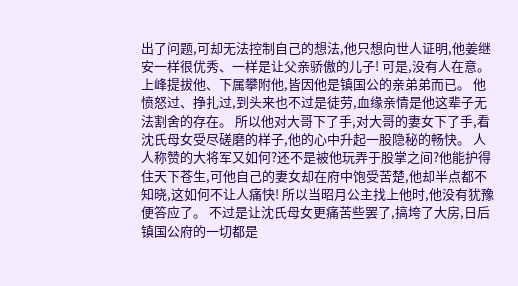出了问题,可却无法控制自己的想法,他只想向世人证明,他姜继安一样很优秀、一样是让父亲骄傲的儿子! 可是,没有人在意。 上峰提拔他、下属攀附他,皆因他是镇国公的亲弟弟而已。 他愤怒过、挣扎过,到头来也不过是徒劳,血缘亲情是他这辈子无法割舍的存在。 所以他对大哥下了手,对大哥的妻女下了手,看沈氏母女受尽磋磨的样子,他的心中升起一股隐秘的畅快。 人人称赞的大将军又如何?还不是被他玩弄于股掌之间?他能护得住天下苍生,可他自己的妻女却在府中饱受苦楚,他却半点都不知晓,这如何不让人痛快! 所以当昭月公主找上他时,他没有犹豫便答应了。 不过是让沈氏母女更痛苦些罢了,搞垮了大房,日后镇国公府的一切都是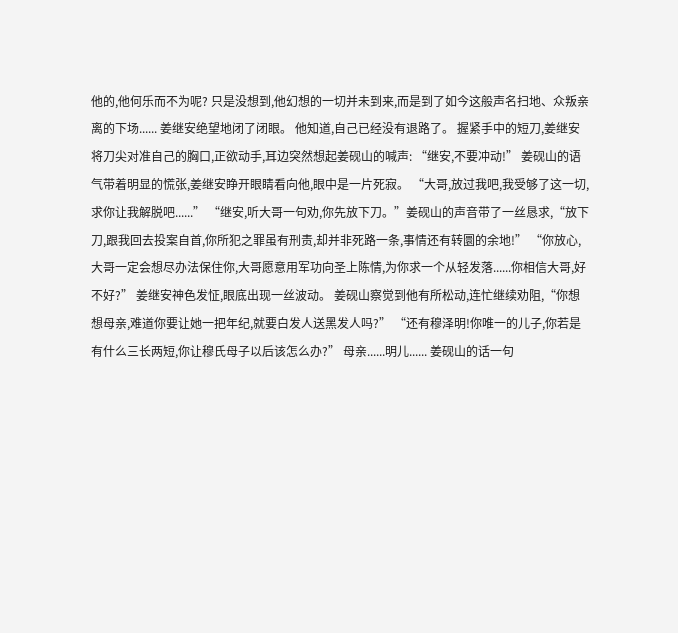他的,他何乐而不为呢? 只是没想到,他幻想的一切并未到来,而是到了如今这般声名扫地、众叛亲离的下场...... 姜继安绝望地闭了闭眼。 他知道,自己已经没有退路了。 握紧手中的短刀,姜继安将刀尖对准自己的胸口,正欲动手,耳边突然想起姜砚山的喊声: “继安,不要冲动!” 姜砚山的语气带着明显的慌张,姜继安睁开眼睛看向他,眼中是一片死寂。 “大哥,放过我吧,我受够了这一切,求你让我解脱吧......” “继安,听大哥一句劝,你先放下刀。”姜砚山的声音带了一丝恳求,“放下刀,跟我回去投案自首,你所犯之罪虽有刑责,却并非死路一条,事情还有转圜的余地!” “你放心,大哥一定会想尽办法保住你,大哥愿意用军功向圣上陈情,为你求一个从轻发落......你相信大哥,好不好?” 姜继安神色发怔,眼底出现一丝波动。 姜砚山察觉到他有所松动,连忙继续劝阻,“你想想母亲,难道你要让她一把年纪,就要白发人送黑发人吗?” “还有穆泽明!你唯一的儿子,你若是有什么三长两短,你让穆氏母子以后该怎么办?” 母亲......明儿...... 姜砚山的话一句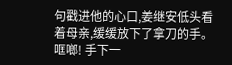句戳进他的心口,姜继安低头看着母亲,缓缓放下了拿刀的手。 哐啷! 手下一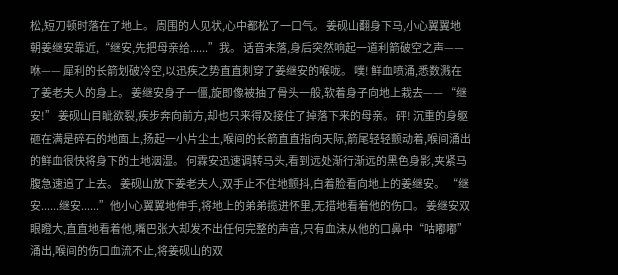松,短刀顿时落在了地上。 周围的人见状,心中都松了一口气。 姜砚山翻身下马,小心翼翼地朝姜继安靠近,“继安,先把母亲给......”我。 话音未落,身后突然响起一道利箭破空之声—— 咻—— 犀利的长箭划破冷空,以迅疾之势直直刺穿了姜继安的喉咙。 噗! 鲜血喷涌,悉数溅在了姜老夫人的身上。 姜继安身子一僵,旋即像被抽了骨头一般,软着身子向地上栽去—— “继安!” 姜砚山目眦欲裂,疾步奔向前方,却也只来得及接住了掉落下来的母亲。 砰! 沉重的身躯砸在满是碎石的地面上,扬起一小片尘土,喉间的长箭直直指向天际,箭尾轻轻颤动着,喉间涌出的鲜血很快将身下的土地洇湿。 何霖安迅速调转马头,看到远处渐行渐远的黑色身影,夹紧马腹急速追了上去。 姜砚山放下姜老夫人,双手止不住地颤抖,白着脸看向地上的姜继安。 “继安......继安......”他小心翼翼地伸手,将地上的弟弟揽进怀里,无措地看着他的伤口。 姜继安双眼瞪大,直直地看着他,嘴巴张大却发不出任何完整的声音,只有血沫从他的口鼻中“咕嘟嘟”涌出,喉间的伤口血流不止,将姜砚山的双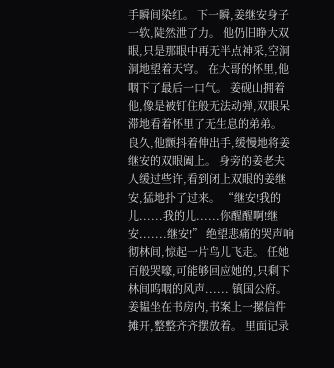手瞬间染红。 下一瞬,姜继安身子一软,陡然泄了力。 他仍旧睁大双眼,只是那眼中再无半点神采,空洞洞地望着天穹。 在大哥的怀里,他咽下了最后一口气。 姜砚山拥着他,像是被钉住般无法动弹,双眼呆滞地看着怀里了无生息的弟弟。 良久,他颤抖着伸出手,缓慢地将姜继安的双眼阖上。 身旁的姜老夫人缓过些许,看到闭上双眼的姜继安,猛地扑了过来。 “继安!我的儿......我的儿......你醒醒啊!继安.......继安!” 绝望悲痛的哭声响彻林间,惊起一片鸟儿飞走。 任她百般哭嚎,可能够回应她的,只剩下林间呜咽的风声...... 镇国公府。 姜韫坐在书房内,书案上一摞信件摊开,整整齐齐摆放着。 里面记录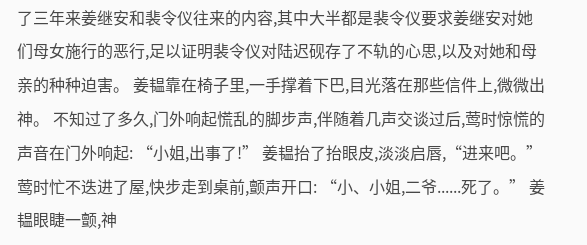了三年来姜继安和裴令仪往来的内容,其中大半都是裴令仪要求姜继安对她们母女施行的恶行,足以证明裴令仪对陆迟砚存了不轨的心思,以及对她和母亲的种种迫害。 姜韫靠在椅子里,一手撑着下巴,目光落在那些信件上,微微出神。 不知过了多久,门外响起慌乱的脚步声,伴随着几声交谈过后,莺时惊慌的声音在门外响起: “小姐,出事了!” 姜韫抬了抬眼皮,淡淡启唇,“进来吧。” 莺时忙不迭进了屋,快步走到桌前,颤声开口: “小、小姐,二爷......死了。” 姜韫眼睫一颤,神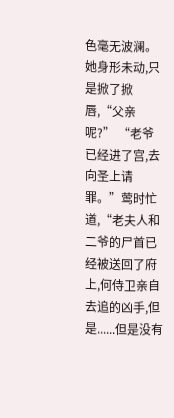色毫无波澜。 她身形未动,只是掀了掀唇,“父亲呢?” “老爷已经进了宫,去向圣上请罪。”莺时忙道,“老夫人和二爷的尸首已经被送回了府上,何侍卫亲自去追的凶手,但是......但是没有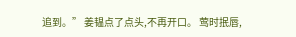追到。” 姜韫点了点头,不再开口。 莺时抿唇,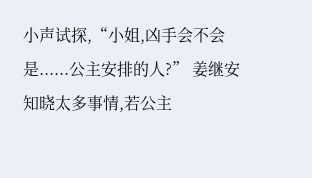小声试探,“小姐,凶手会不会是......公主安排的人?” 姜继安知晓太多事情,若公主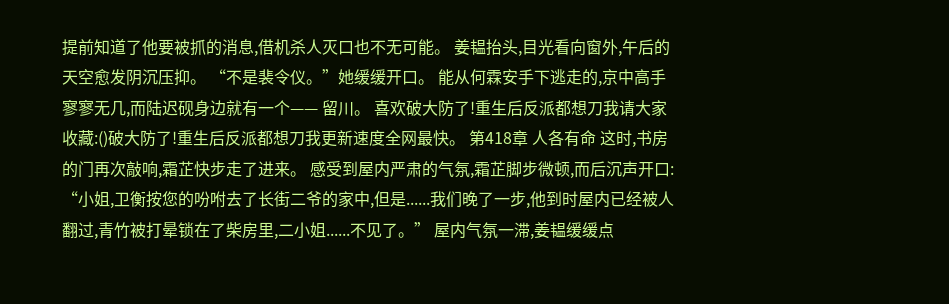提前知道了他要被抓的消息,借机杀人灭口也不无可能。 姜韫抬头,目光看向窗外,午后的天空愈发阴沉压抑。 “不是裴令仪。”她缓缓开口。 能从何霖安手下逃走的,京中高手寥寥无几,而陆迟砚身边就有一个—— 留川。 喜欢破大防了!重生后反派都想刀我请大家收藏:()破大防了!重生后反派都想刀我更新速度全网最快。 第418章 人各有命 这时,书房的门再次敲响,霜芷快步走了进来。 感受到屋内严肃的气氛,霜芷脚步微顿,而后沉声开口: “小姐,卫衡按您的吩咐去了长街二爷的家中,但是......我们晚了一步,他到时屋内已经被人翻过,青竹被打晕锁在了柴房里,二小姐......不见了。” 屋内气氛一滞,姜韫缓缓点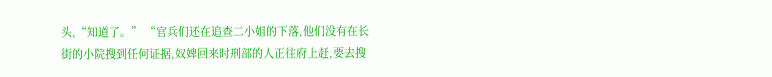头,“知道了。” “官兵们还在追查二小姐的下落,他们没有在长街的小院搜到任何证据,奴婢回来时刑部的人正往府上赶,要去搜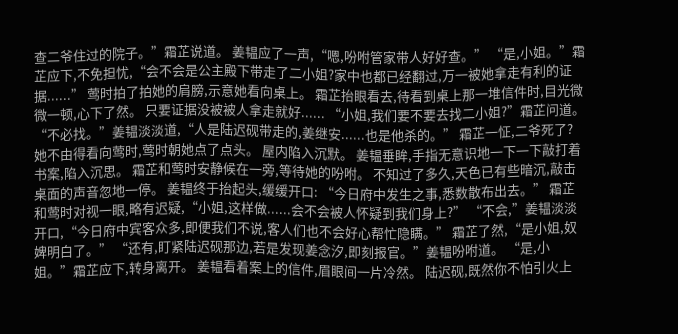查二爷住过的院子。”霜芷说道。 姜韫应了一声,“嗯,吩咐管家带人好好查。” “是,小姐。”霜芷应下,不免担忧,“会不会是公主殿下带走了二小姐?家中也都已经翻过,万一被她拿走有利的证据......” 莺时拍了拍她的肩膀,示意她看向桌上。 霜芷抬眼看去,待看到桌上那一堆信件时,目光微微一顿,心下了然。 只要证据没被被人拿走就好...... “小姐,我们要不要去找二小姐?”霜芷问道。 “不必找。”姜韫淡淡道,“人是陆迟砚带走的,姜继安......也是他杀的。” 霜芷一怔,二爷死了? 她不由得看向莺时,莺时朝她点了点头。 屋内陷入沉默。 姜韫垂眸,手指无意识地一下一下敲打着书案,陷入沉思。 霜芷和莺时安静候在一旁,等待她的吩咐。 不知过了多久,天色已有些暗沉,敲击桌面的声音忽地一停。 姜韫终于抬起头,缓缓开口: “今日府中发生之事,悉数散布出去。” 霜芷和莺时对视一眼,略有迟疑,“小姐,这样做......会不会被人怀疑到我们身上?” “不会,”姜韫淡淡开口,“今日府中宾客众多,即便我们不说,客人们也不会好心帮忙隐瞒。” 霜芷了然,“是小姐,奴婢明白了。” “还有,盯紧陆迟砚那边,若是发现姜念汐,即刻报官。”姜韫吩咐道。 “是,小姐。”霜芷应下,转身离开。 姜韫看着案上的信件,眉眼间一片冷然。 陆迟砚,既然你不怕引火上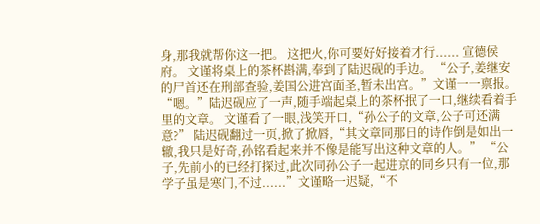身,那我就帮你这一把。 这把火,你可要好好接着才行...... 宣德侯府。 文谨将桌上的茶杯斟满,奉到了陆迟砚的手边。 “公子,姜继安的尸首还在刑部查验,姜国公进宫面圣,暂未出宫。”文谨一一禀报。 “嗯。”陆迟砚应了一声,随手端起桌上的茶杯抿了一口,继续看着手里的文章。 文谨看了一眼,浅笑开口,“孙公子的文章,公子可还满意?” 陆迟砚翻过一页,掀了掀唇,“其文章同那日的诗作倒是如出一辙,我只是好奇,孙铭看起来并不像是能写出这种文章的人。” “公子,先前小的已经打探过,此次同孙公子一起进京的同乡只有一位,那学子虽是寒门,不过......”文谨略一迟疑,“不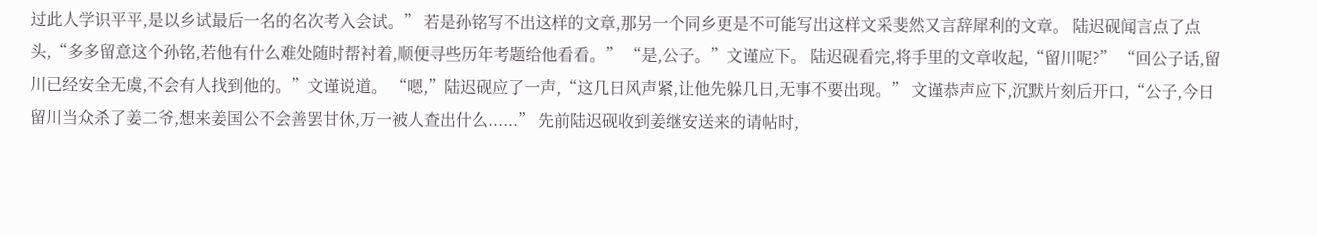过此人学识平平,是以乡试最后一名的名次考入会试。” 若是孙铭写不出这样的文章,那另一个同乡更是不可能写出这样文采斐然又言辞犀利的文章。 陆迟砚闻言点了点头,“多多留意这个孙铭,若他有什么难处随时帮衬着,顺便寻些历年考题给他看看。” “是,公子。”文谨应下。 陆迟砚看完,将手里的文章收起,“留川呢?” “回公子话,留川已经安全无虞,不会有人找到他的。”文谨说道。 “嗯,”陆迟砚应了一声,“这几日风声紧,让他先躲几日,无事不要出现。” 文谨恭声应下,沉默片刻后开口,“公子,今日留川当众杀了姜二爷,想来姜国公不会善罢甘休,万一被人查出什么......” 先前陆迟砚收到姜继安送来的请帖时,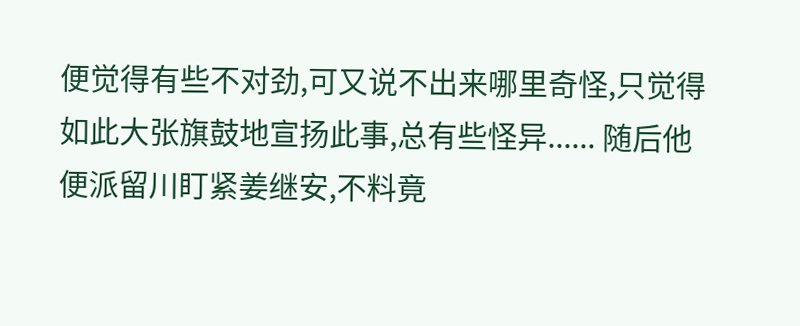便觉得有些不对劲,可又说不出来哪里奇怪,只觉得如此大张旗鼓地宣扬此事,总有些怪异...... 随后他便派留川盯紧姜继安,不料竟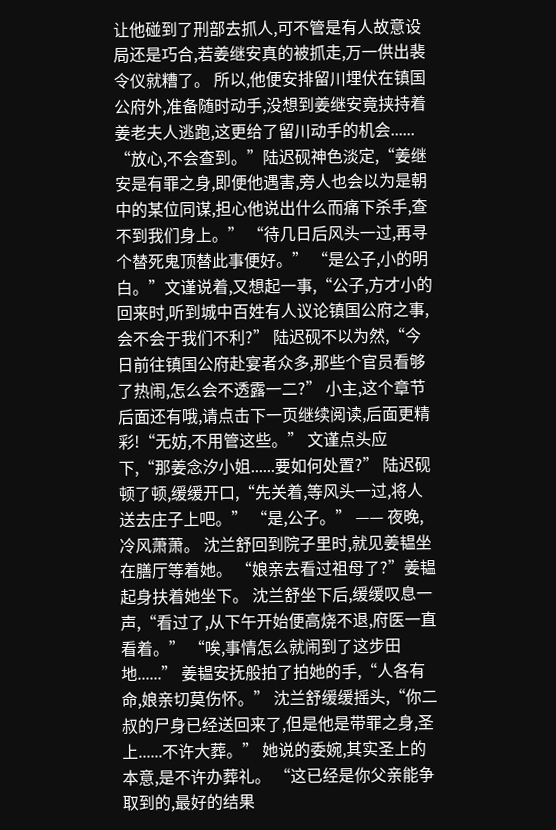让他碰到了刑部去抓人,可不管是有人故意设局还是巧合,若姜继安真的被抓走,万一供出裴令仪就糟了。 所以,他便安排留川埋伏在镇国公府外,准备随时动手,没想到姜继安竟挟持着姜老夫人逃跑,这更给了留川动手的机会...... “放心,不会查到。”陆迟砚神色淡定,“姜继安是有罪之身,即便他遇害,旁人也会以为是朝中的某位同谋,担心他说出什么而痛下杀手,查不到我们身上。” “待几日后风头一过,再寻个替死鬼顶替此事便好。” “是公子,小的明白。”文谨说着,又想起一事,“公子,方才小的回来时,听到城中百姓有人议论镇国公府之事,会不会于我们不利?” 陆迟砚不以为然,“今日前往镇国公府赴宴者众多,那些个官员看够了热闹,怎么会不透露一二?” 小主,这个章节后面还有哦,请点击下一页继续阅读,后面更精彩!“无妨,不用管这些。” 文谨点头应下,“那姜念汐小姐......要如何处置?” 陆迟砚顿了顿,缓缓开口,“先关着,等风头一过,将人送去庄子上吧。” “是,公子。” —— 夜晚,冷风萧萧。 沈兰舒回到院子里时,就见姜韫坐在膳厅等着她。 “娘亲去看过祖母了?”姜韫起身扶着她坐下。 沈兰舒坐下后,缓缓叹息一声,“看过了,从下午开始便高烧不退,府医一直看着。” “唉,事情怎么就闹到了这步田地......” 姜韫安抚般拍了拍她的手,“人各有命,娘亲切莫伤怀。” 沈兰舒缓缓摇头,“你二叔的尸身已经送回来了,但是他是带罪之身,圣上......不许大葬。” 她说的委婉,其实圣上的本意,是不许办葬礼。 “这已经是你父亲能争取到的,最好的结果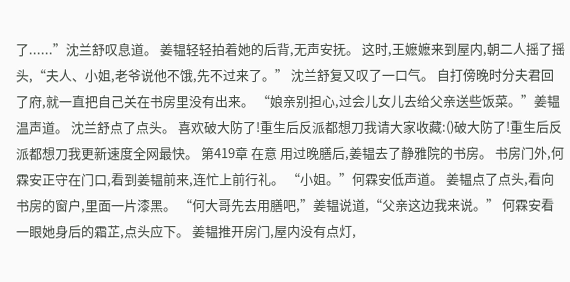了......”沈兰舒叹息道。 姜韫轻轻拍着她的后背,无声安抚。 这时,王嬷嬷来到屋内,朝二人摇了摇头,“夫人、小姐,老爷说他不饿,先不过来了。” 沈兰舒复又叹了一口气。 自打傍晚时分夫君回了府,就一直把自己关在书房里没有出来。 “娘亲别担心,过会儿女儿去给父亲送些饭菜。”姜韫温声道。 沈兰舒点了点头。 喜欢破大防了!重生后反派都想刀我请大家收藏:()破大防了!重生后反派都想刀我更新速度全网最快。 第419章 在意 用过晚膳后,姜韫去了静雅院的书房。 书房门外,何霖安正守在门口,看到姜韫前来,连忙上前行礼。 “小姐。”何霖安低声道。 姜韫点了点头,看向书房的窗户,里面一片漆黑。 “何大哥先去用膳吧,”姜韫说道,“父亲这边我来说。” 何霖安看一眼她身后的霜芷,点头应下。 姜韫推开房门,屋内没有点灯,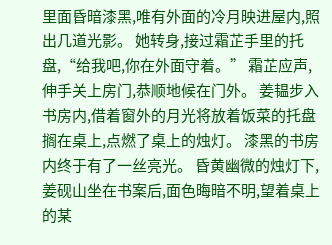里面昏暗漆黑,唯有外面的冷月映进屋内,照出几道光影。 她转身,接过霜芷手里的托盘,“给我吧,你在外面守着。” 霜芷应声,伸手关上房门,恭顺地候在门外。 姜韫步入书房内,借着窗外的月光将放着饭菜的托盘搁在桌上,点燃了桌上的烛灯。 漆黑的书房内终于有了一丝亮光。 昏黄幽微的烛灯下,姜砚山坐在书案后,面色晦暗不明,望着桌上的某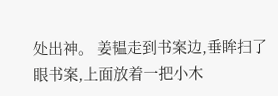处出神。 姜韫走到书案边,垂眸扫了眼书案,上面放着一把小木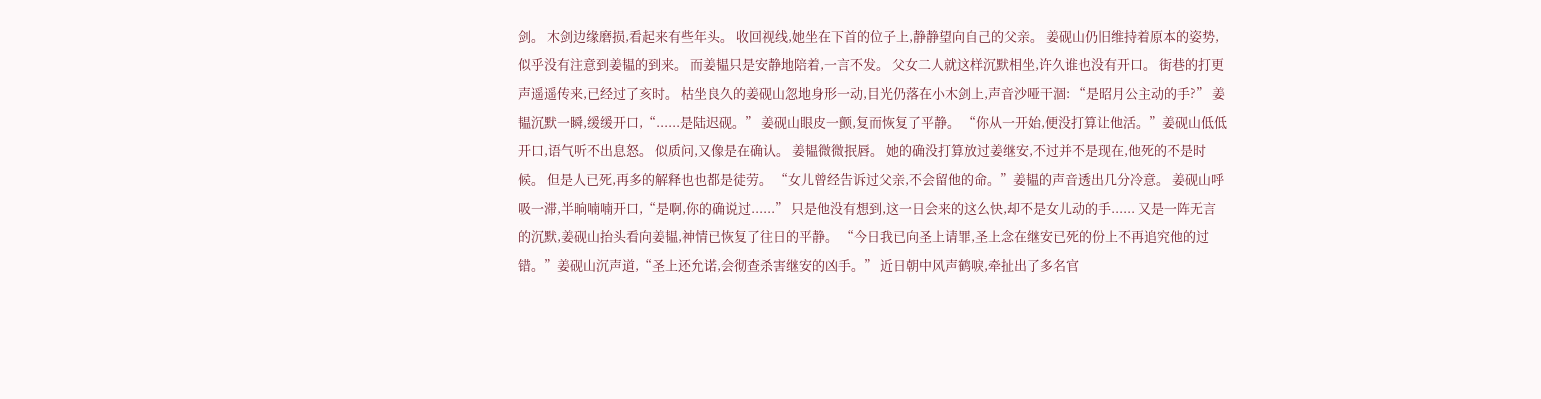剑。 木剑边缘磨损,看起来有些年头。 收回视线,她坐在下首的位子上,静静望向自己的父亲。 姜砚山仍旧维持着原本的姿势,似乎没有注意到姜韫的到来。 而姜韫只是安静地陪着,一言不发。 父女二人就这样沉默相坐,许久谁也没有开口。 街巷的打更声遥遥传来,已经过了亥时。 枯坐良久的姜砚山忽地身形一动,目光仍落在小木剑上,声音沙哑干涸: “是昭月公主动的手?” 姜韫沉默一瞬,缓缓开口,“......是陆迟砚。” 姜砚山眼皮一颤,复而恢复了平静。 “你从一开始,便没打算让他活。”姜砚山低低开口,语气听不出息怒。 似质问,又像是在确认。 姜韫微微抿唇。 她的确没打算放过姜继安,不过并不是现在,他死的不是时候。 但是人已死,再多的解释也也都是徒劳。 “女儿曾经告诉过父亲,不会留他的命。”姜韫的声音透出几分冷意。 姜砚山呼吸一滞,半晌喃喃开口,“是啊,你的确说过......” 只是他没有想到,这一日会来的这么快,却不是女儿动的手...... 又是一阵无言的沉默,姜砚山抬头看向姜韫,神情已恢复了往日的平静。 “今日我已向圣上请罪,圣上念在继安已死的份上不再追究他的过错。”姜砚山沉声道,“圣上还允诺,会彻查杀害继安的凶手。” 近日朝中风声鹤唳,牵扯出了多名官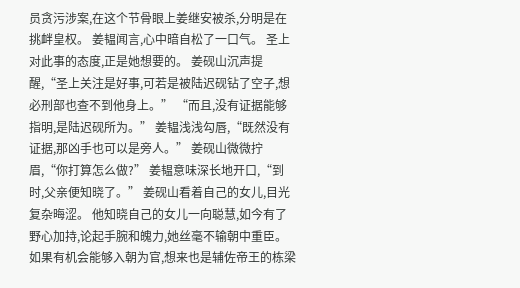员贪污涉案,在这个节骨眼上姜继安被杀,分明是在挑衅皇权。 姜韫闻言,心中暗自松了一口气。 圣上对此事的态度,正是她想要的。 姜砚山沉声提醒,“圣上关注是好事,可若是被陆迟砚钻了空子,想必刑部也查不到他身上。” “而且,没有证据能够指明,是陆迟砚所为。” 姜韫浅浅勾唇,“既然没有证据,那凶手也可以是旁人。” 姜砚山微微拧眉,“你打算怎么做?” 姜韫意味深长地开口,“到时,父亲便知晓了。” 姜砚山看着自己的女儿,目光复杂晦涩。 他知晓自己的女儿一向聪慧,如今有了野心加持,论起手腕和魄力,她丝毫不输朝中重臣。 如果有机会能够入朝为官,想来也是辅佐帝王的栋梁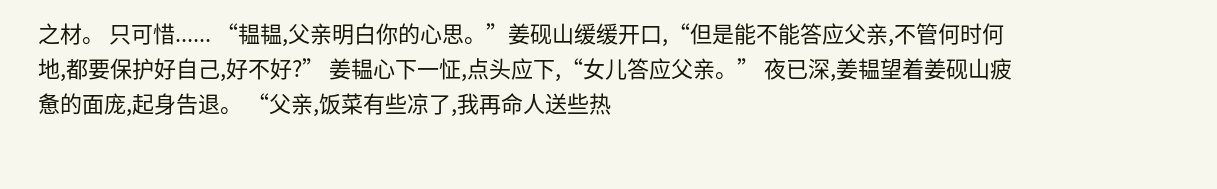之材。 只可惜...... “韫韫,父亲明白你的心思。”姜砚山缓缓开口,“但是能不能答应父亲,不管何时何地,都要保护好自己,好不好?” 姜韫心下一怔,点头应下,“女儿答应父亲。” 夜已深,姜韫望着姜砚山疲惫的面庞,起身告退。 “父亲,饭菜有些凉了,我再命人送些热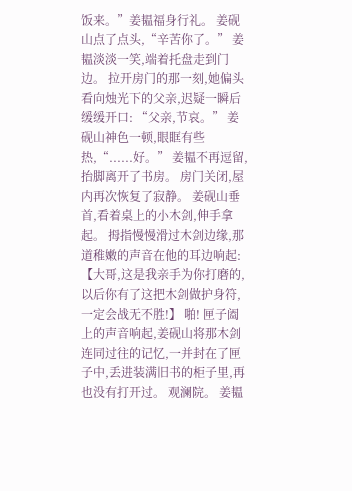饭来。”姜韫福身行礼。 姜砚山点了点头,“辛苦你了。” 姜韫淡淡一笑,端着托盘走到门边。 拉开房门的那一刻,她偏头看向烛光下的父亲,迟疑一瞬后缓缓开口: “父亲,节哀。” 姜砚山神色一顿,眼眶有些热,“......好。” 姜韫不再逗留,抬脚离开了书房。 房门关闭,屋内再次恢复了寂静。 姜砚山垂首,看着桌上的小木剑,伸手拿起。 拇指慢慢滑过木剑边缘,那道稚嫩的声音在他的耳边响起: 【大哥,这是我亲手为你打磨的,以后你有了这把木剑做护身符,一定会战无不胜!】 啪! 匣子阖上的声音响起,姜砚山将那木剑连同过往的记忆,一并封在了匣子中,丢进装满旧书的柜子里,再也没有打开过。 观澜院。 姜韫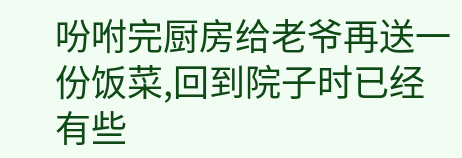吩咐完厨房给老爷再送一份饭菜,回到院子时已经有些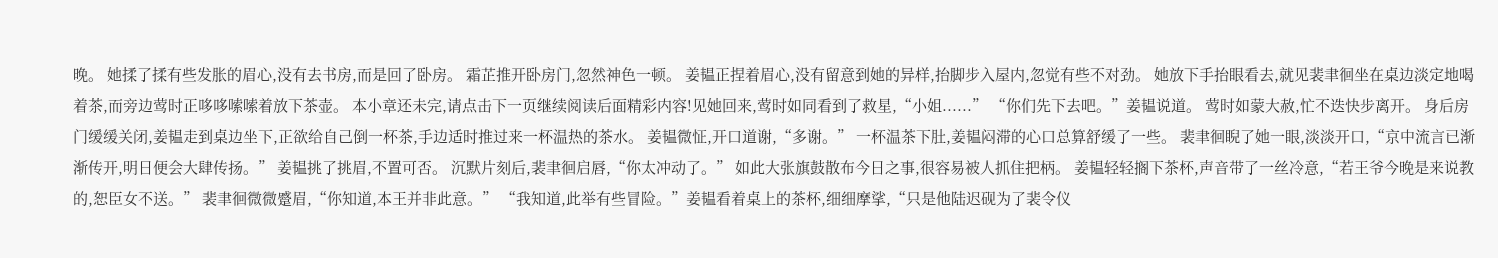晚。 她揉了揉有些发胀的眉心,没有去书房,而是回了卧房。 霜芷推开卧房门,忽然神色一顿。 姜韫正捏着眉心,没有留意到她的异样,抬脚步入屋内,忽觉有些不对劲。 她放下手抬眼看去,就见裴聿徊坐在桌边淡定地喝着茶,而旁边莺时正哆哆嗦嗦着放下茶壶。 本小章还未完,请点击下一页继续阅读后面精彩内容!见她回来,莺时如同看到了救星,“小姐......” “你们先下去吧。”姜韫说道。 莺时如蒙大赦,忙不迭快步离开。 身后房门缓缓关闭,姜韫走到桌边坐下,正欲给自己倒一杯茶,手边适时推过来一杯温热的茶水。 姜韫微怔,开口道谢,“多谢。” 一杯温茶下肚,姜韫闷滞的心口总算舒缓了一些。 裴聿徊睨了她一眼,淡淡开口,“京中流言已渐渐传开,明日便会大肆传扬。” 姜韫挑了挑眉,不置可否。 沉默片刻后,裴聿徊启唇,“你太冲动了。” 如此大张旗鼓散布今日之事,很容易被人抓住把柄。 姜韫轻轻搁下茶杯,声音带了一丝冷意,“若王爷今晚是来说教的,恕臣女不送。” 裴聿徊微微蹙眉,“你知道,本王并非此意。” “我知道,此举有些冒险。”姜韫看着桌上的茶杯,细细摩挲,“只是他陆迟砚为了裴令仪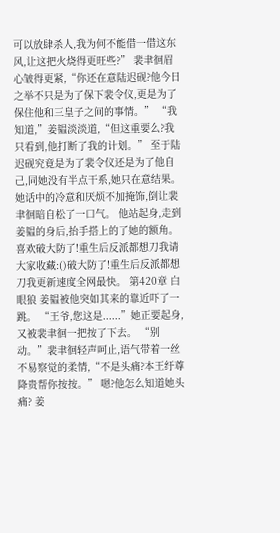可以放肆杀人,我为何不能借一借这东风,让这把火烧得更旺些?” 裴聿徊眉心皱得更紧,“你还在意陆迟砚?他今日之举不只是为了保下裴令仪,更是为了保住他和三皇子之间的事情。” “我知道,”姜韫淡淡道,“但这重要么?我只看到,他打断了我的计划。” 至于陆迟砚究竟是为了裴令仪还是为了他自己,同她没有半点干系,她只在意结果。 她话中的冷意和厌烦不加掩饰,倒让裴聿徊暗自松了一口气。 他站起身,走到姜韫的身后,抬手搭上的了她的额角。 喜欢破大防了!重生后反派都想刀我请大家收藏:()破大防了!重生后反派都想刀我更新速度全网最快。 第420章 白眼狼 姜韫被他突如其来的靠近吓了一跳。 “王爷,您这是......”她正要起身,又被裴聿徊一把按了下去。 “别动。”裴聿徊轻声呵止,语气带着一丝不易察觉的柔情,“不是头痛?本王纡尊降贵帮你按按。” 嗯?他怎么知道她头痛? 姜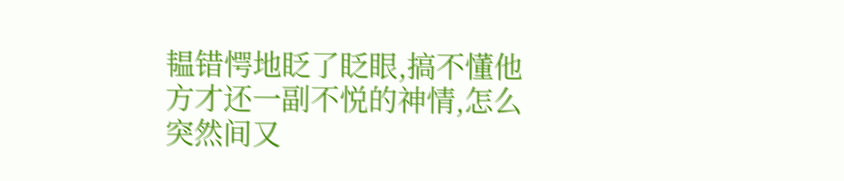韫错愕地眨了眨眼,搞不懂他方才还一副不悦的神情,怎么突然间又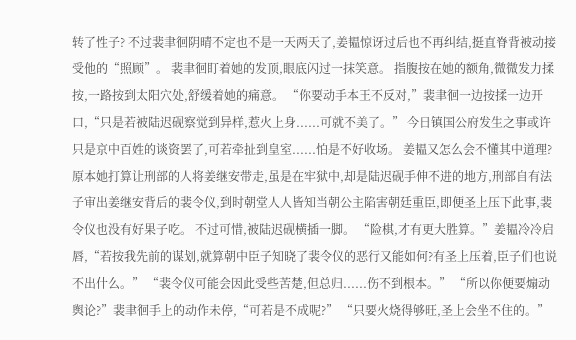转了性子? 不过裴聿徊阴晴不定也不是一天两天了,姜韫惊讶过后也不再纠结,挺直脊背被动接受他的“照顾”。 裴聿徊盯着她的发顶,眼底闪过一抹笑意。 指腹按在她的额角,微微发力揉按,一路按到太阳穴处,舒缓着她的痛意。 “你要动手本王不反对,”裴聿徊一边按揉一边开口,“只是若被陆迟砚察觉到异样,惹火上身......可就不美了。” 今日镇国公府发生之事或许只是京中百姓的谈资罢了,可若牵扯到皇室......怕是不好收场。 姜韫又怎么会不懂其中道理? 原本她打算让刑部的人将姜继安带走,虽是在牢狱中,却是陆迟砚手伸不进的地方,刑部自有法子审出姜继安背后的裴令仪,到时朝堂人人皆知当朝公主陷害朝廷重臣,即便圣上压下此事,裴令仪也没有好果子吃。 不过可惜,被陆迟砚横插一脚。 “险棋,才有更大胜算。”姜韫冷冷启唇,“若按我先前的谋划,就算朝中臣子知晓了裴令仪的恶行又能如何?有圣上压着,臣子们也说不出什么。” “裴令仪可能会因此受些苦楚,但总归......伤不到根本。” “所以你便要煽动舆论?”裴聿徊手上的动作未停,“可若是不成呢?” “只要火烧得够旺,圣上会坐不住的。”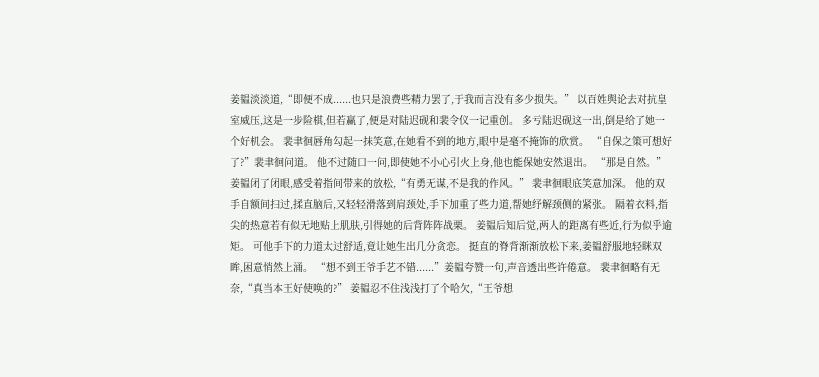姜韫淡淡道,“即便不成......也只是浪费些精力罢了,于我而言没有多少损失。” 以百姓舆论去对抗皇室威压,这是一步险棋,但若赢了,便是对陆迟砚和裴令仪一记重创。 多亏陆迟砚这一出,倒是给了她一个好机会。 裴聿徊唇角勾起一抹笑意,在她看不到的地方,眼中是毫不掩饰的欣赏。 “自保之策可想好了?”裴聿徊问道。 他不过随口一问,即使她不小心引火上身,他也能保她安然退出。 “那是自然。”姜韫闭了闭眼,感受着指间带来的放松,“有勇无谋,不是我的作风。” 裴聿徊眼底笑意加深。 他的双手自额间扫过,揉直脑后,又轻轻滑落到肩颈处,手下加重了些力道,帮她纾解颈侧的紧张。 隔着衣料,指尖的热意若有似无地贴上肌肤,引得她的后背阵阵战栗。 姜韫后知后觉,两人的距离有些近,行为似乎逾矩。 可他手下的力道太过舒适,竟让她生出几分贪恋。 挺直的脊背渐渐放松下来,姜韫舒服地轻眯双眸,困意悄然上涌。 “想不到王爷手艺不错......”姜韫夸赞一句,声音透出些许倦意。 裴聿徊略有无奈,“真当本王好使唤的?” 姜韫忍不住浅浅打了个哈欠,“王爷想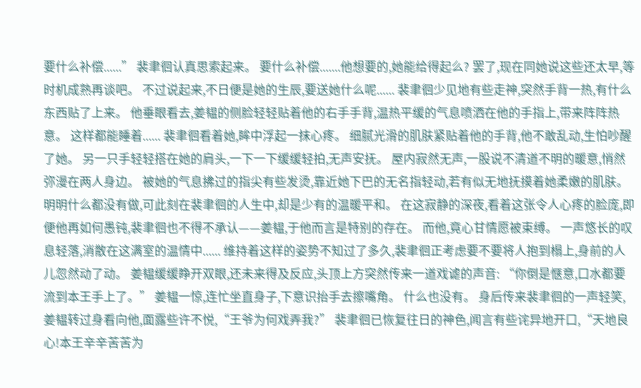要什么补偿......” 裴聿徊认真思索起来。 要什么补偿.......他想要的,她能给得起么? 罢了,现在同她说这些还太早,等时机成熟再谈吧。 不过说起来,不日便是她的生辰,要送她什么呢...... 裴聿徊少见地有些走神,突然手背一热,有什么东西贴了上来。 他垂眼看去,姜韫的侧脸轻轻贴着他的右手手背,温热平缓的气息喷洒在他的手指上,带来阵阵热意。 这样都能睡着...... 裴聿徊看着她,眸中浮起一抹心疼。 细腻光滑的肌肤紧贴着他的手背,他不敢乱动,生怕吵醒了她。 另一只手轻轻搭在她的肩头,一下一下缓缓轻拍,无声安抚。 屋内寂然无声,一股说不清道不明的暖意,悄然弥漫在两人身边。 被她的气息拂过的指尖有些发烫,靠近她下巴的无名指轻动,若有似无地抚摸着她柔嫩的肌肤。 明明什么都没有做,可此刻在裴聿徊的人生中,却是少有的温暖平和。 在这寂静的深夜,看着这张令人心疼的脸庞,即便他再如何愚钝,裴聿徊也不得不承认——姜韫,于他而言是特别的存在。 而他,竟心甘情愿被束缚。 一声悠长的叹息轻落,消散在这满室的温情中...... 维持着这样的姿势不知过了多久,裴聿徊正考虑要不要将人抱到榻上,身前的人儿忽然动了动。 姜韫缓缓睁开双眼,还未来得及反应,头顶上方突然传来一道戏谑的声音: “你倒是惬意,口水都要流到本王手上了。” 姜韫一惊,连忙坐直身子,下意识抬手去擦嘴角。 什么也没有。 身后传来裴聿徊的一声轻笑,姜韫转过身看向他,面露些许不悦,“王爷为何戏弄我?” 裴聿徊已恢复往日的神色,闻言有些诧异地开口,“天地良心!本王辛辛苦苦为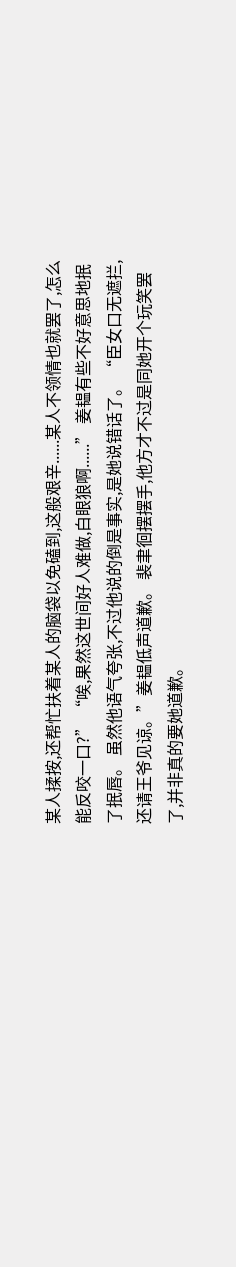某人揉按,还帮忙扶着某人的脑袋以免磕到,这般艰辛......某人不领情也就罢了,怎么能反咬一口?” “唉,果然这世间好人难做,白眼狼啊......” 姜韫有些不好意思地抿了抿唇。 虽然他语气夸张,不过他说的倒是事实,是她说错话了。 “臣女口无遮拦,还请王爷见谅。”姜韫低声道歉。 裴聿徊摆摆手,他方才不过是同她开个玩笑罢了,并非真的要她道歉。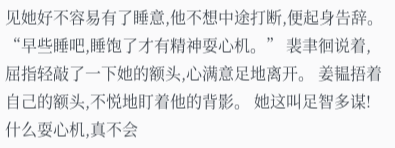见她好不容易有了睡意,他不想中途打断,便起身告辞。 “早些睡吧,睡饱了才有精神耍心机。” 裴聿徊说着,屈指轻敲了一下她的额头,心满意足地离开。 姜韫捂着自己的额头,不悦地盯着他的背影。 她这叫足智多谋! 什么耍心机,真不会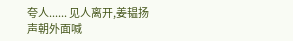夸人...... 见人离开,姜韫扬声朝外面喊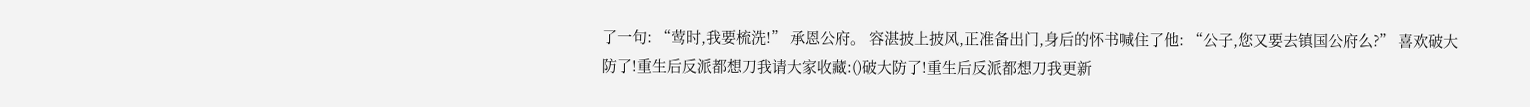了一句: “莺时,我要梳洗!” 承恩公府。 容湛披上披风,正准备出门,身后的怀书喊住了他: “公子,您又要去镇国公府么?” 喜欢破大防了!重生后反派都想刀我请大家收藏:()破大防了!重生后反派都想刀我更新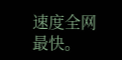速度全网最快。